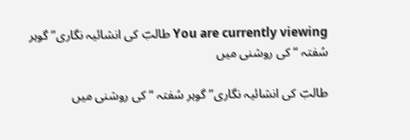You are currently viewing طالبؔ کی انشائیہ نگاری”گوہر سُفتہ “کی روشنی میں

طالبؔ کی انشائیہ نگاری”گوہر سُفتہ “کی روشنی میں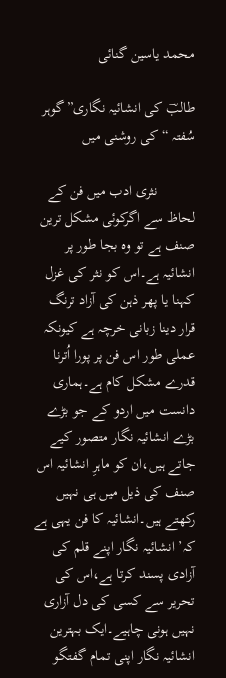محمد یاسین گنائی

طالبؔ کی انشائیہ نگاری”گوہر سُفتہ “کی روشنی میں

          نثری ادب میں فن کے لحاظ سے اگرکوئی مشکل ترین صنف ہے تو وہ بجا طور پر انشائیہ ہے۔اس کو نثر کی غزل کہنا یا پھر ذہن کی آزاد ترنگ قرار دینا زبانی خرچہ ہے کیونکہ عملی طور اس فن پر پورا اُترنا قدرے مشکل کام ہے۔ہماری دانست میں اردو کے جو بڑے بڑے انشائیہ نگار متصور کیے جاتے ہیں،ان کو ماہرِ انشائیہ اس صنف کی ذیل میں ہی نہیں رکھتے ہیں۔انشائیہ کا فن یہی ہے کہ’ انشائیہ نگار اپنے قلم کی آزادی پسند کرتا ہے،اس کی تحریر سے کسی کی دل آزاری نہیں ہونی چاہیے۔ایک بہترین انشائیہ نگار اپنی تمام گفتگو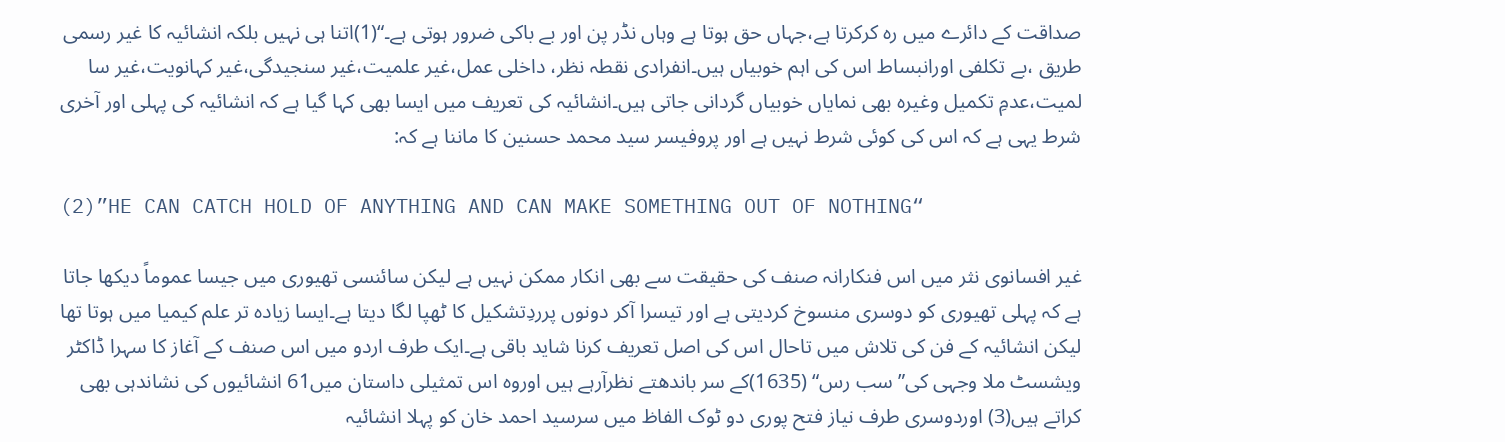صداقت کے دائرے میں رہ کرکرتا ہے،جہاں حق ہوتا ہے وہاں نڈر پن اور بے باکی ضرور ہوتی ہے۔“(1)اتنا ہی نہیں بلکہ انشائیہ کا غیر رسمی طریق ،بے تکلفی اورانبساط اس کی اہم خوبیاں ہیں۔انفرادی نقطہ نظر، داخلی عمل،غیر علمیت،غیر سنجیدگی،غیر کہانویت،غیر سا لمیت،عدمِ تکمیل وغیرہ بھی نمایاں خوبیاں گردانی جاتی ہیں۔انشائیہ کی تعریف میں ایسا بھی کہا گیا ہے کہ انشائیہ کی پہلی اور آخری شرط یہی ہے کہ اس کی کوئی شرط نہیں ہے اور پروفیسر سید محمد حسنین کا ماننا ہے کہ:

(2)”HE CAN CATCH HOLD OF ANYTHING AND CAN MAKE SOMETHING OUT OF NOTHING“

غیر افسانوی نثر میں اس فنکارانہ صنف کی حقیقت سے بھی انکار ممکن نہیں ہے لیکن سائنسی تھیوری میں جیسا عموماً دیکھا جاتا ہے کہ پہلی تھیوری کو دوسری منسوخ کردیتی ہے اور تیسرا آکر دونوں پرردِتشکیل کا ٹھپا لگا دیتا ہے۔ایسا زیادہ تر علم کیمیا میں ہوتا تھا لیکن انشائیہ کے فن کی تلاش میں تاحال اس کی اصل تعریف کرنا شاید باقی ہے۔ایک طرف اردو میں اس صنف کے آغاز کا سہرا ڈاکٹر ویشسٹ ملا وجہی کی”سب رس“ (1635)کے سر باندھتے نظرآرہے ہیں اوروہ اس تمثیلی داستان میں61 انشائیوں کی نشاندہی بھی کراتے ہیں(3) اوردوسری طرف نیاز فتح پوری دو ٹوک الفاظ میں سرسید احمد خان کو پہلا انشائیہ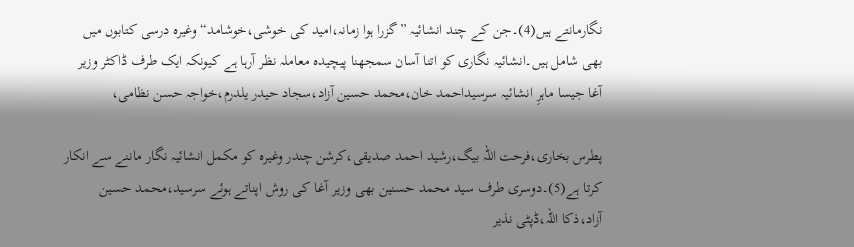نگارمانتے ہیں(4)۔جن کے چند انشائیہ ”گزرا ہوا زمانہ،امید کی خوشی،خوشامد“وغیرہ درسی کتابوں میں بھی شامل ہیں۔انشائیہ نگاری کو اتنا آسان سمجھنا پیچیدہ معاملہ نظر آرہا ہے کیونکہ ایک طرف ڈاکٹر وزیر آغا جیسا ماہرِ انشائیہ سرسیداحمد خان،محمد حسین آزاد،سجاد حیدر یلدرم،خواجہ حسن نظامی،

پطرس بخاری،فرحت اللہ بیگ،رشید احمد صدیقی،کرشن چندر وغیرہ کو مکمل انشائیہ نگار ماننے سے انکار کرتا ہے(5)۔دوسری طرف سید محمد حسنین بھی وزیر آغا کی روش اپناتے ہوئے سرسید،محمد حسین آزاد،ذکا اللہ،ڈپٹی نذیر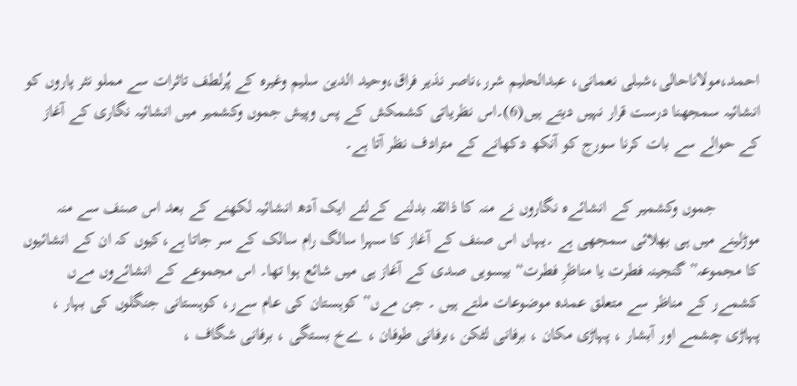احمد،مولاناحالی،شبلی نعمانی، عبدالحلیم شرر،ناصر نذیر فراق،وحید الدین سلیم وغیرہ کے پُرلطف تاثرات سے مملو نثر پاروں کو انشائیہ سمجھنا درست قرار نہیں دیتے ہیں(6)۔اس نظریاتی کشمکش کے پس وپیش جموں وکشمیر میں انشائیہ نگاری کے آغاز کے حوالے سے بات کرنا سورج کو آنکھ دکھانے کے مترادف نظر آتا ہے۔

          جموں وکشمیر کے انشائےہ نگاروں نے منہ کا ذائقہ بدلنے کےلئے ایک آدھ انشائیہ لکھنے کے بعد اس صنف سے منہ موڑلینے میں ہی بھلائی سمجھی ہے ۔یہاں اس صنف کے آغاز کا سہرا سالگ رام سالک کے سر جاتا ہے،کیوں کہ ان کے انشائیوں کا مجموعہ”گنجینہ فطرت یا مناظرِ فطرت“ بیسویں صدی کے آغاز ہی میں شائع ہوا تھا۔ اس مجموعے کے انشائےوں مےں کشمےر کے مناظر سے متعلق عمدہ موضوعات ملتے ہیں ۔ جن مےں” کوہستان کی عام سےر، کوہستانی جنگلوں کی بہار ، پہاڑی چشمے اور آبشار ، پہاڑی مکان ، برفانی لٹکن ،برفانی طوفان ، ےخ بستگی ، برفانی شگاف ،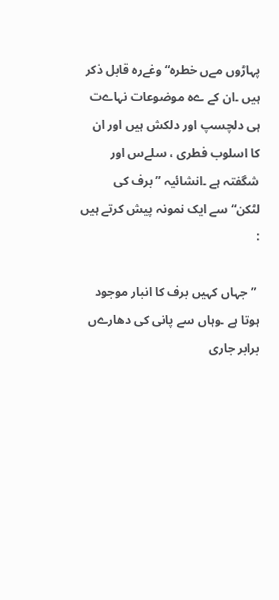پہاڑوں مےں خطرہ“ وغےرہ قابل ذکر ہیں ۔ان کے ےہ موضوعات نہاےت ہی دلچسپ اور دلکش ہیں اور ان کا اسلوب فطری ، سلےس اور شگفتہ ہے ۔انشائیہ ” برف کی لٹکن“سے ایک نمونہ پیش کرتے ہیں :

 ”جہاں کہیں برف کا انبار موجود ہوتا ہے ۔وہاں سے پانی کی دھارےں برابر جاری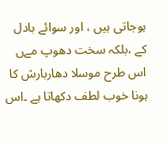ہوجاتی ہیں ، اور سوائے بادل کے ،بلکہ سخت دھوپ مےں اس طرح موسلا دھاربارش کا ہونا خوب لطف دکھاتا ہے ۔اس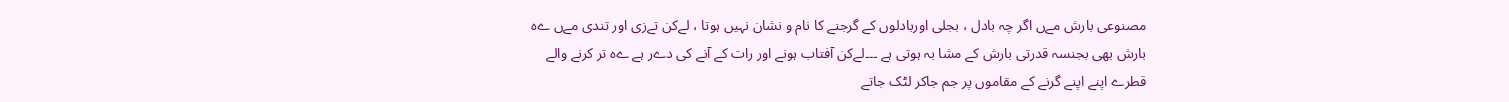مصنوعی بارش مےں اگر چہ بادل ، بجلی اوربادلوں کے گرجنے کا نام و نشان نہیں ہوتا ، لےکن تےزی اور تندی مےں ےہ بارش بھی بجنسہ قدرتی بارش کے مشا بہ ہوتی ہے ۔۔۔لےکن آفتاب ہونے اور رات کے آنے کی دےر ہے ےہ تر کرنے والے قطرے اپنے اپنے گرنے کے مقاموں پر جم جاکر لٹک جاتے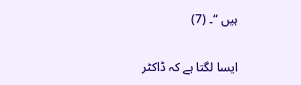ہیں “۔ (7)

ایسا لگتا ہے کہ ڈاکٹر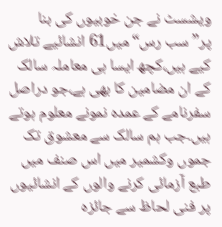ویشسٹ نے جن خوبیوں کی بنا پر”سب رس“میں61 انشائیے تلاش کیے ہیں،کچھ ایسا ہی معاملہ سالک کے ان مضامین کا بھی ہے،جو دراصل سفرنامے کے عمدہ نمونے معلوم ہوتے ہیں۔جب ہم سالک سے معشوق تک جموں وکشمیر میں اس صنف میں طبع آزمائی کرنے والوں کے انشائیوں پر فنی لحاظ سے جائزہ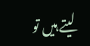لیتے ہیں تو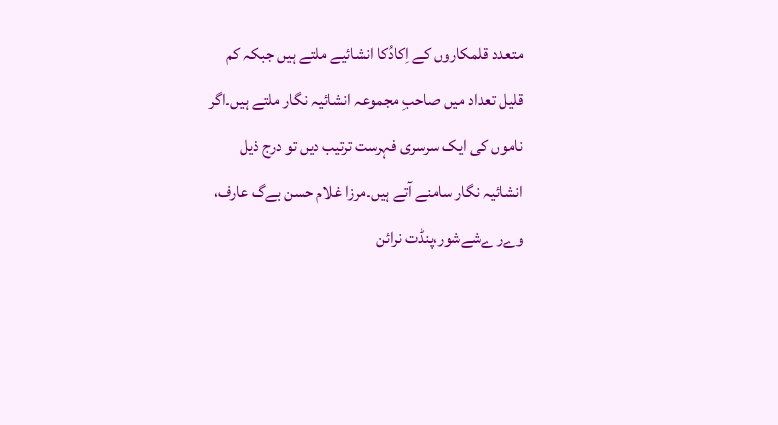متعدد قلمکاروں کے اِکادُکا انشائیے ملتے ہیں جبکہ کم قلیل تعداد میں صاحبِ مجموعہ انشائیہ نگار ملتے ہیں۔اگر ناموں کی ایک سرسری فہرست ترتیب دیں تو درج ذیل انشائیہ نگار سامنے آتے ہیں۔مرزا غلام حسن بےگ عارف، وےر ےشےشور،پنڈت نرائن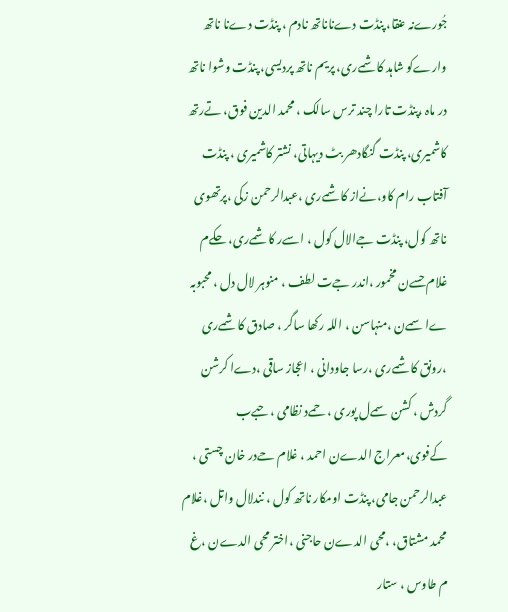جُورےنہ عنقا، پنڈت دےناناتھ نادم ، پنڈت دےنا ناتھ وارےکو شاہد کاشمےری، پریم ناتھ پردیسی، پنڈت وشوا ناتھ در ماہ ،پنڈت تارا چند ترس سالک ، محمد الدین فوق، تےرتھ کاشمیری، پنڈت گنگادھر بٹ دیہاتی، نشتر کاشمیری ، پنڈت آفتاب رام کاو،نےاز کاشمےری ،عبدالرحمن زکی ،پرتھوی ناتھ کول، پنڈت جےالال کول ، اسےر کاشمےری، حکےم غلام حسےن مخمور ،اندر جےت لطف ، منوہر لال دل ، محبوبہ ےاسمےن ،منہاسن ، اللہ رکھا ساگر ، صادق کاشمےری ،رونق کاشمےری ،رسا جاودانی ، اعجاز ساقی ،دےا کرشن گردش ، کشن سمےل پوری ، حمےد نظامی ، حبےب کےفوی،معراج الدےن احمد ، غلام حےدر خان چستی ، عبدالرحمن جامی، پنڈت اومکار ناتھ کول ، نندلال واتل ،غلام محمد مشتاق، ،محی الدےن حاجنی ،اختر محی الدےن ،غ م طاوس ، ستار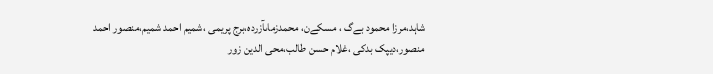شاہد،مرزا محمود بےگ ، مسکےن، محمدزماںآزردہ،برج پریمی ،شمیم احمد شمیم،منصور احمد منصور،دیپک بدکی ،غلام حسن طالب،محی الدین زور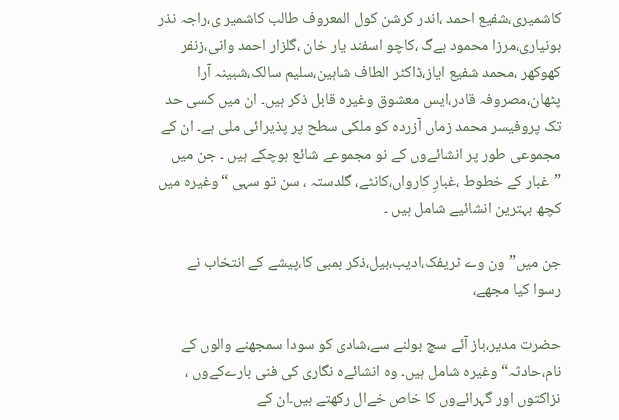کاشمیری،شفیع احمد ،اندر کرشن کول المعروف طالب کاشمیر ی،راجہ نذر بونیاری،مرزا محمود بےگ ،کاچو اسفند یار خان ،گلزار احمد وانی،زنفر کھوکھر ،محمد شفیع ایاز،ڈاکٹر الطاف شاہین،سلیم سالک،شبینہ آرا پٹھان،مصروفہ قادر،ایس معشوق وغیرہ قابل ذکر ہیں۔ ان میں کسی حد تک پروفیسر محمد زماں آزردہ کو ملکی سطح پر پذیرائی ملی ہے۔ ان کے مجموعی طور پر انشائےوں کے نو مجموعے شائع ہوچکے ہیں ۔ جن میں ”غبار کے خطوط ،غبارِ کارواں،کانٹے، گلدستہ ، سن تو سہی “وغیرہ میں کچھ بہترین انشائیے شامل ہیں ۔

جن میں”ون وے ٹریفک،ادیب،بیل،ذکر بمبی کا،پیشے کے انتخاب نے رسوا کیا مجھے،

حضرت مدیر،باز آئے سچ بولنے سے،شادی کو سودا سمجھنے والوں کے نام،حادثہ“ وغیرہ شامل ہیں۔ وہ انشائےہ نگاری کی فنی بارےکےوں ، نزاکتوں اور گہرائےوں کا خاص خےال رکھتے ہیں۔ان کے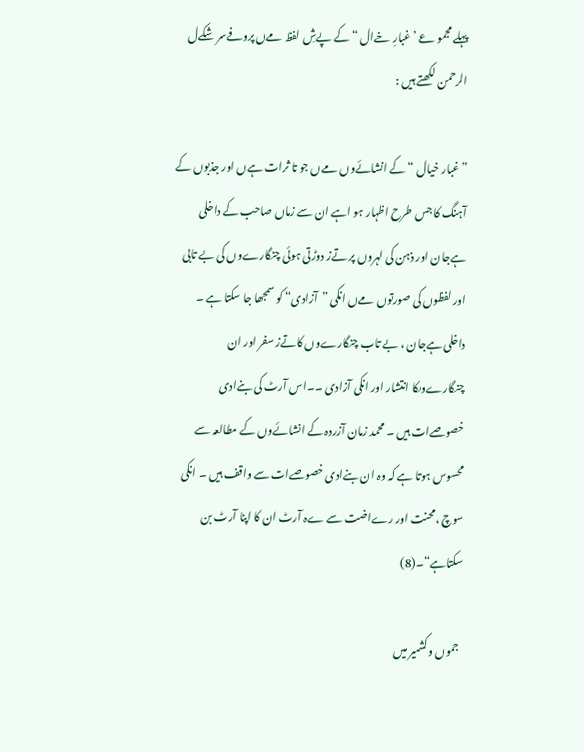پہلے مجمو عے ’ غبارِ خےال “کے پےشِ لفظ مےں پروفےسر شکےل الرحمن لکھتے ہیں :

”غبار خیال “ کے انشائےوں مےں جو تا ثرات ہےں اور جذبوں کے آہنگ کا جس طرح اظہار ہو اہے ان سے زماں صاحب کے داخلی ہےجان اور ذہن کی لہروں پر تےز دوڑتی ہوئی چنگارےوں کی بے تابی اور لفظوں کی صورتوں مےں انکی ”آزادی“ کو سمجھا جا سکتا ہے ۔ داخلی ہےجان ، بے تاب چنگارےوں کاتےز سفر اور ان چنگارےوںکا انتشار اور انکی آزادی ۔۔اس آرٹ کی بنےادی خصوصےات ہیں ۔ محمد زمان آزردہ کے انشائےوں کے مطالعہ سے محسوس ہوتا ہے کہ وہ ان بنےادی خصوصےات سے واقف ہیں ۔ انکی سوچ ،محنت اور رےاضت سے ےہ آرٹ ان کا اپنا آرٹ بن سکتاہے“۔(8)

 جموں وکشمیر میں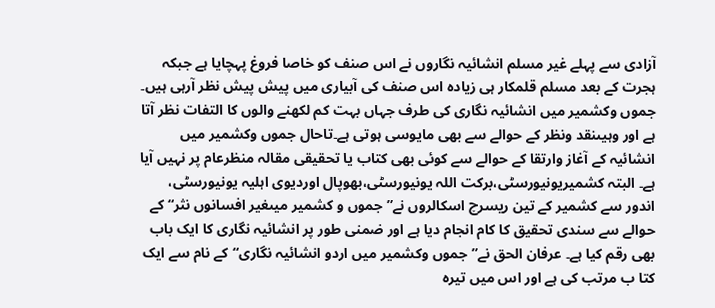آزادی سے پہلے غیر مسلم انشائیہ نگاروں نے اس صنف کو خاصا فروغ پہچایا ہے جبکہ ہجرت کے بعد مسلم قلمکار ہی زیادہ اس صنف کی آبیاری میں پیش پیش نظر آرہی ہیں۔ جموں وکشمیر میں انشائیہ نگاری کی طرف جہاں بہت کم لکھنے والوں کا التفات نظر آتا ہے اور وہیںنقد ونظر کے حوالے سے بھی مایوسی ہوتی ہے۔تاحال جموں وکشمیر میں انشائیہ کے آغاز وارتقا کے حوالے سے کوئی بھی کتاب یا تحقیقی مقالہ منظرعام پر نہیں آیا ہے۔ البتہ کشمیریونیورسٹی،برکت اللہ یونیورسٹی،بھوپال اوردیوی اہلیہ یونیورسٹی، اندور سے کشمیر کے تین ریسرچ اسکالروں نے” جموں و کشمیر میںغیر افسانوں نثر“ کے حوالے سے سندی تحقیق کا کام انجام دیا ہے اور ضمنی طور پر انشائیہ نگاری کا ایک باب بھی رقم کیا ہے۔ عرفان الحق نے”جموں وکشمیر میں اردو انشائیہ نگاری“کے نام سے ایک کتا ب مرتب کی ہے اور اس میں تیرہ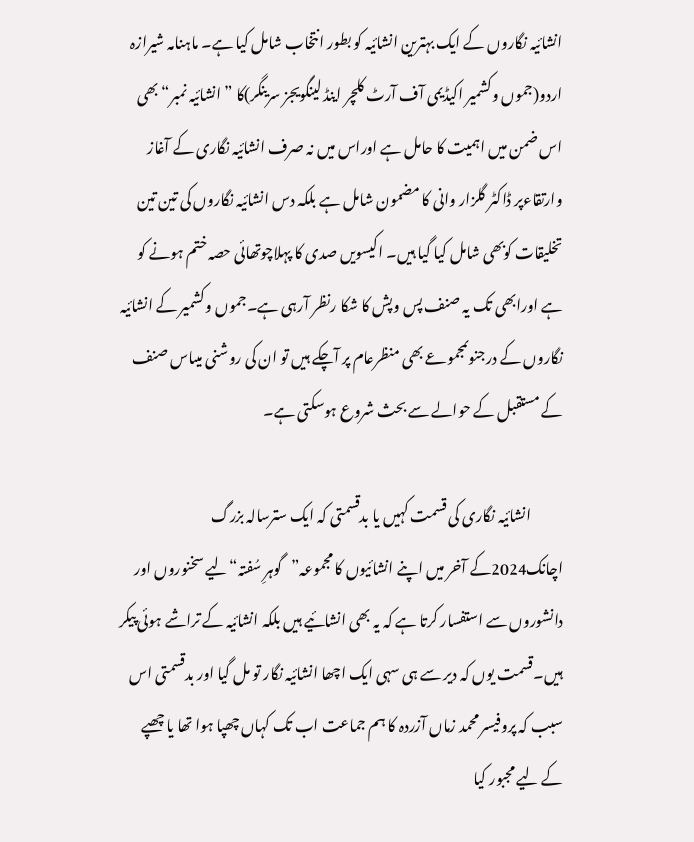انشائیہ نگاروں کے ایک بہترین انشائیہ کو بطور انتخاب شامل کیا ہے۔ ماہنامہ شیرازہ اردو(جموں وکشمیر اکیڈیمی آف آرٹ کلچر اینڈ لینگویجز سرینگر)کا ”انشائیہ نمبر“ بھی اس ضمن میں اہمیت کا حامل ہے اوراس میں نہ صرف انشائیہ نگاری کے آغاز وارتقاءپر ڈاکٹر گلزار وانی کا مضمون شامل ہے بلکہ دس انشائیہ نگاروں کی تین تین تخلیقات کوبھی شامل کیا گیا ہیں۔ اکیسویں صدی کا پہلاچوتھائی حصہ ختم ہونے کو ہے اورابھی تک یہ صنف پس وپش کا شکا رنظر آرہی ہے۔جموں وکشمیر کے انشائیہ نگاروں کے درجنوںمجموعے بھی منظرعام پر آچکے ہیں تو ان کی روشنی میںاس صنف کے مستقبل کے حوالے سے بحث شروع ہوسکتی ہے۔

           انشائیہ نگاری کی قسمت کہیں یا بدقسمتی کہ ایک سترسالہ بزرگ اچانک2024کے آخر میں اپنے انشائیوں کا مجموعہ”گوہرِ سُفتہ“لیے سخنوروں اور دانشوروں سے استفسار کرتا ہے کہ یہ بھی انشائیے ہیں بلکہ انشائیہ کے تراشے ہوئی پیکر ہیں۔قسمت یوں کہ دیر سے ہی سہی ایک اچھا انشائیہ نگار تو مل گیا اور بدقسمتی اس سبب کہ پروفیسر محمد زماں آزردہ کا ہم جماعت اب تک کہاں چھپا ہوا تھا یا چھپے کے لیے مجبور کیا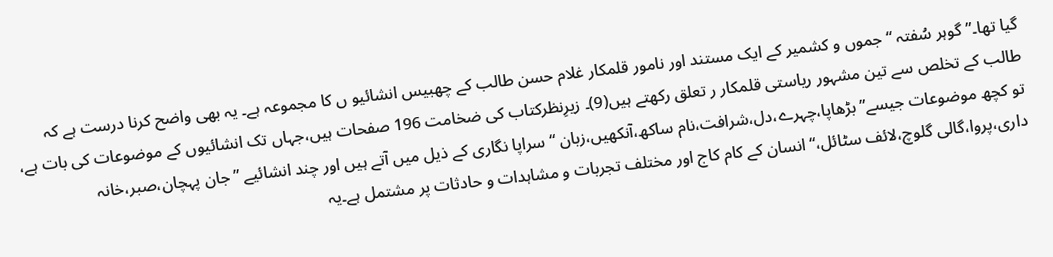گیا تھا۔”گوہر سُفتہ “جموں و کشمیر کے ایک مستند اور نامور قلمکار غلام حسن طالب کے چھبیس انشائیو ں کا مجموعہ ہے۔ یہ بھی واضح کرنا درست ہے کہ طالب کے تخلص سے تین مشہور ریاستی قلمکار ر تعلق رکھتے ہیں(9)۔ زیرِنظرکتاب کی ضخامت 196 صفحات ہیں،جہاں تک انشائیوں کے موضوعات کی بات ہے، تو کچھ موضوعات جیسے”بڑھاپا،چہرے،دل،شرافت،نام ساکھ،آنکھیں،زبان “سراپا نگاری کے ذیل میں آتے ہیں اور چند انشائیے ”جان پہچان،صبر،خانہ داری،پروا،گالی گلوچ،لائف سٹائل،“انسان کے کام کاج اور مختلف تجربات و مشاہدات و حادثات پر مشتمل ہے۔یہ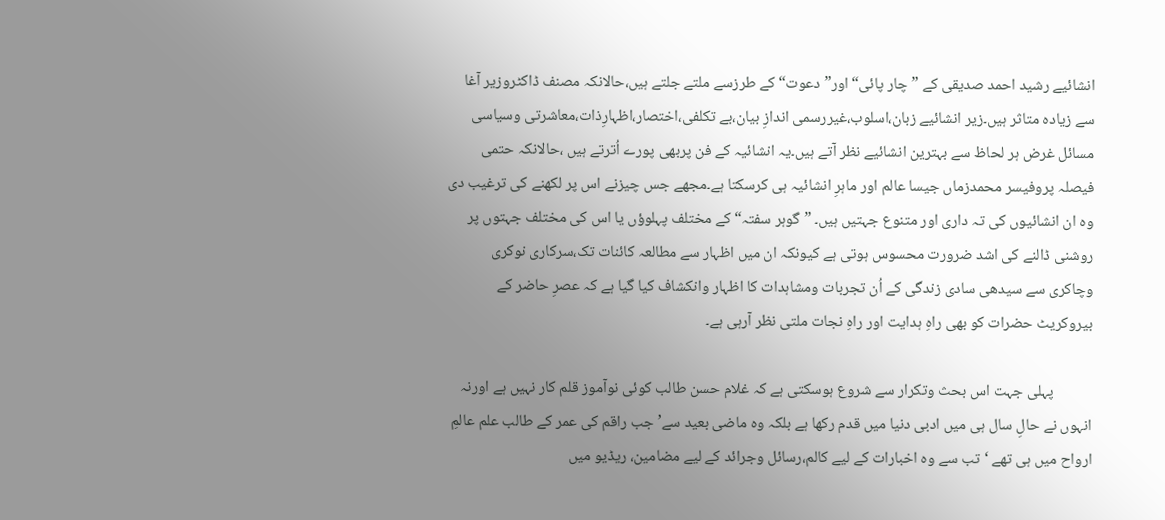انشائیے رشید احمد صدیقی کے ”چار پائی“اور”دعوت“ کے طرزسے ملتے جلتے ہیں،حالانکہ مصنف ڈاکٹروزیر آغا سے زیادہ متاثر ہیں۔زیر انشائیے زبان،اسلوب،غیررسمی اندازِ بیان،بے تکلفی،اختصار،اظہارِذات،معاشرتی وسیاسی مسائل غرض ہر لحاظ سے بہترین انشائیے نظر آتے ہیں۔یہ انشائیہ کے فن پربھی پورے اُترتے ہیں ،حالانکہ حتمی فیصلہ پروفیسر محمدزماں جیسا عالم اور ماہرِ انشائیہ ہی کرسکتا ہے۔مجھے جس چیزنے اس پر لکھنے کی ترغیب دی وہ ان انشائیوں کی تہ داری اور متنوع جہتیں ہیں۔ ”گوہر سفتہ“ کے مختلف پہلوؤں یا اس کی مختلف جہتوں پر روشنی ڈالنے کی اشد ضرورت محسوس ہوتی ہے کیونکہ ان میں اظہار سے مطالعہ کائنات تک،سرکاری نوکری وچاکری سے سیدھی سادی زندگی کے اُن تجربات ومشاہدات کا اظہار وانکشاف کیا گیا ہے کہ عصرِ حاضر کے بیروکریٹ حضرات کو بھی راہِ ہدایت اور راہِ نجات ملتی نظر آرہی ہے۔

           پہلی جہت اس بحث وتکرار سے شروع ہوسکتی ہے کہ غلام حسن طالب کوئی نوآموز قلم کار نہیں ہے اورنہ انہوں نے حالِ سال ہی میں ادبی دنیا میں قدم رکھا ہے بلکہ وہ ماضی بعید سے’ جب راقم کی عمر کے طالب علم عالمِ ارواح میں ہی تھے ‘تب سے وہ اخبارات کے لیے کالم،رسائل وجرائد کے لیے مضامین، ریڈیو میں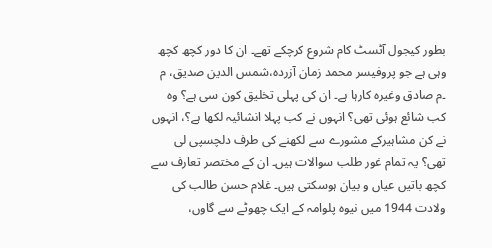بطور کیجول آٹسٹ کام شروع کرچکے تھے۔ ان کا دور کچھ کچھ وہی ہے جو پروفیسر محمد زمان آزردہ،شمس الدین صدیق، م ۔م صادق وغیرہ کارہا ہے۔ ان کی پہلی تخلیق کون سی ہے؟ وہ کب شائع ہوئی تھی؟ انہوں نے کب پہلا انشائیہ لکھا ہے؟، انہوں نے کن مشاہیرکے مشورے سے لکھنے کی طرف دلچسپی لی تھی؟ یہ تمام غور طلب سوالات ہیں۔ ان کے مختصر تعارف سے کچھ باتیں عیاں و بیان ہوسکتی ہیں۔ غلام حسن طالب کی ولادت 1944 میں نیوہ پلوامہ کے ایک چھوٹے سے گاوں،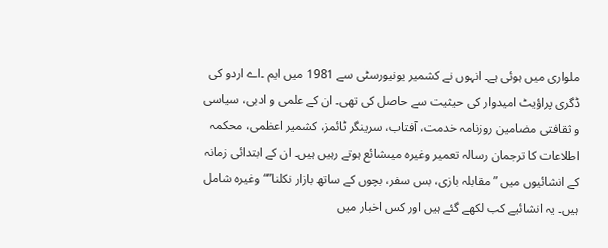ملواری میں ہوئی ہے۔ انہوں نے کشمیر یونیورسٹی سے 1981 میں ایم ۔اے اردو کی ڈگری پراؤیٹ امیدوار کی حیثیت سے حاصل کی تھی۔ ان کے علمی و ادبی، سیاسی و ثقافتی مضامین روزنامہ خدمت، آفتاب، سرینگر ٹائمز، کشمیر اعظمی، محکمہ اطلاعات کا ترجمان رسالہ تعمیر وغیرہ میںشائع ہوتے رہیں ہیں۔ ان کے ابتدائی زمانہ کے انشائیوں میں ”مقابلہ بازی، بس سفر، بچوں کے ساتھ بازار نکلنا”“وغیرہ شامل ہیں۔ یہ انشائیے کب لکھے گئے ہیں اور کس اخبار میں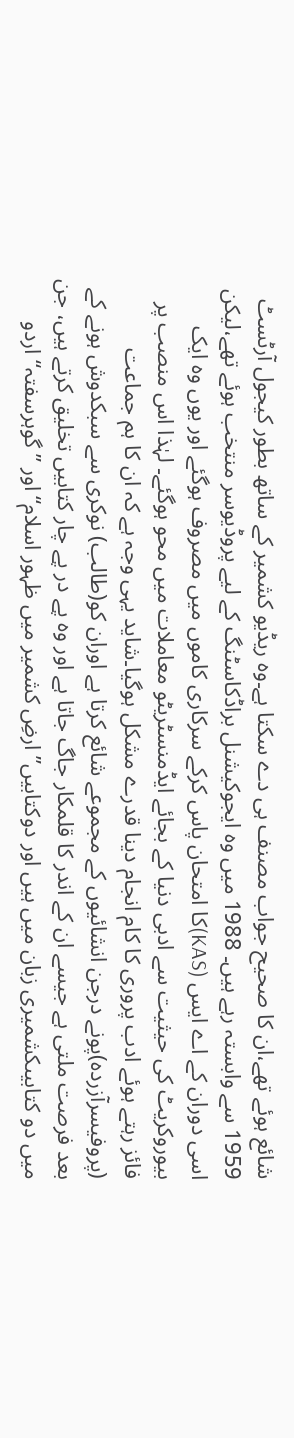شائع ہوئے تھے،ان کا صحیح جواب مصنف ہی دے سکتا ہے۔وہ ریڈیو کشمیر کے ساتھ بطور کیجول آرٹسٹ 1959 سے وابستہ رہے ہیں۔ 1988 میں وہ ایجوکیشنل براڈکاسٹنگ کے لیے پروڈیوسر منتخب ہوئے تھے،لیکن اسی دوران کے اے ایس (KAS)کا امتحان پاس کرکے سرکاری کاموں میں مصروف ہوگئے اور یوں وہ ایک بیوروکریٹ کی حیثیت سے ادبی دنیا کے بجائے ایڈمنسٹریٹو معاملات میں محو ہوگئے۔ لہٰذا اس منصب پر فائز رہتے ہوئے ادب پروری کا کام انجام دینا قدرے مشکل ہوگیا۔شاید یہی وجہ ہے کہ ان کا ہم جماعت (پروفیسرآزردہ)پونے درجن انشائیوں کے مجموعے شائع کرتا ہے اوران کو(طالب) نوکری سے سبکدوش ہونے کے بعد فرصت ملتی ہے جیسے ان کے اندر کا قلمکار جاگ جاتا ہے اور وہ پے در پے چار کتابیں تخلیق کرتے ہیں، جن میں دو کتابیںکشمیری زبان میں ہیں اور دوکتابیں”ارضِ کشمیر میں ظہور اسلام“اور ”گوہرسفتہ“ اردو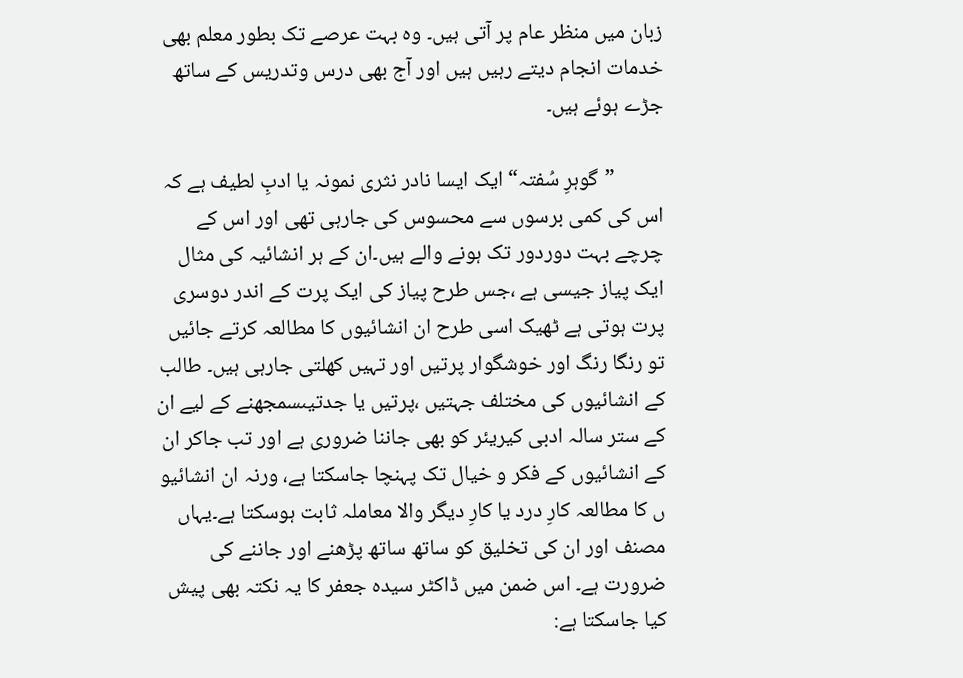زبان میں منظر عام پر آتی ہیں۔ وہ بہت عرصے تک بطور معلم بھی خدمات انجام دیتے رہیں ہیں اور آج بھی درس وتدریس کے ساتھ جڑے ہوئے ہیں۔

          ”گوہرِ سُفتہ“ ایک ایسا نادر نثری نمونہ یا ادبِ لطیف ہے کہ اس کی کمی برسوں سے محسوس کی جارہی تھی اور اس کے چرچے بہت دوردور تک ہونے والے ہیں۔ان کے ہر انشائیہ کی مثال ایک پیاز جیسی ہے ،جس طرح پیاز کی ایک پرت کے اندر دوسری پرت ہوتی ہے ٹھیک اسی طرح ان انشائیوں کا مطالعہ کرتے جائیں تو رنگا رنگ اور خوشگوار پرتیں اور تہیں کھلتی جارہی ہیں۔ طالب کے انشائیوں کی مختلف جہتیں ،پرتیں یا جدتیںسمجھنے کے لیے ان کے ستر سالہ ادبی کیریئر کو بھی جاننا ضروری ہے اور تب جاکر ان کے انشائیوں کے فکر و خیال تک پہنچا جاسکتا ہے، ورنہ ان انشائیو ں کا مطالعہ کارِ درد یا کارِ دیگر والا معاملہ ثابت ہوسکتا ہے۔یہاں مصنف اور ان کی تخلیق کو ساتھ ساتھ پڑھنے اور جاننے کی ضرورت ہے۔ اس ضمن میں ڈاکٹر سیدہ جعفر کا یہ نکتہ بھی پیش کیا جاسکتا ہے: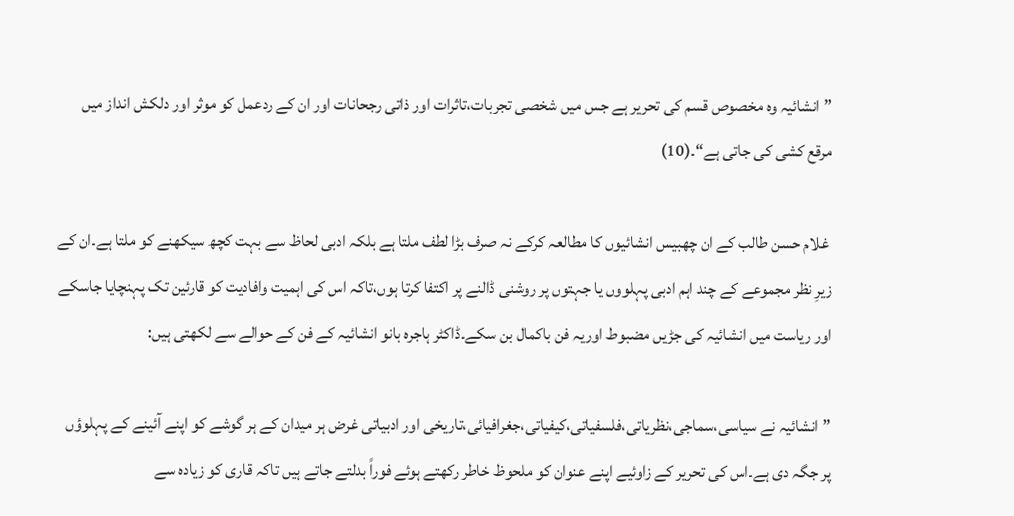”انشائیہ وہ مخصوص قسم کی تحریر ہے جس میں شخصی تجربات،تاثرات اور ذاتی رجحانات اور ان کے ردعمل کو موثر اور دلکش انداز میں مرقع کشی کی جاتی ہے“۔(10)

 غلام حسن طالب کے ان چھبیس انشائیوں کا مطالعہ کرکے نہ صرف بڑا لطف ملتا ہے بلکہ ادبی لحاظ سے بہت کچھ سیکھنے کو ملتا ہے۔ان کے زیرِ نظر مجموعے کے چند اہم ادبی پہلووں یا جہتوں پر روشنی ڈالنے پر اکتفا کرتا ہوں،تاکہ اس کی اہمیت وافادیت کو قارئین تک پہنچایا جاسکے اور ریاست میں انشائیہ کی جڑیں مضبوط اوریہ فن باکمال بن سکے۔ڈاکٹر ہاجرہ بانو انشائیہ کے فن کے حوالے سے لکھتی ہیں:

”انشائیہ نے سیاسی،سماجی،نظریاتی،فلسفیاتی،کیفیاتی،جغرافیائی،تاریخی اور ادبیاتی غرض ہر میدان کے ہر گوشے کو اپنے آئینے کے پہلوؤں پر جگہ دی ہے۔اس کی تحریر کے زاوئیے اپنے عنوان کو ملحوظ خاطر رکھتے ہوئے فوراً بدلتے جاتے ہیں تاکہ قاری کو زیادہ سے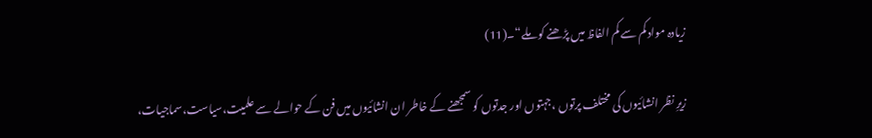زیادہ مواد کم سے کم الفاظ میں پڑھنے کو ملے“۔(11)

زیرِ نظر انشائیوں کی مختلف پرتوں ،جہتوں اور جدتوں کو سمجھنے کے خاطر ان انشائیوں میں فن کے حوالے سے علمیت،سیاست،سماجیات،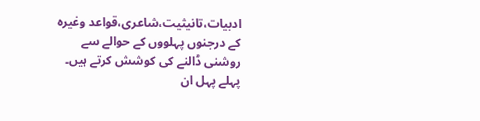ادبیات،تانیثیت،شاعری،قواعد وغیرہ کے درجنوں پہلووں کے حوالے سے روشنی ڈالنے کی کوشش کرتے ہیں۔ پہلے پہل ان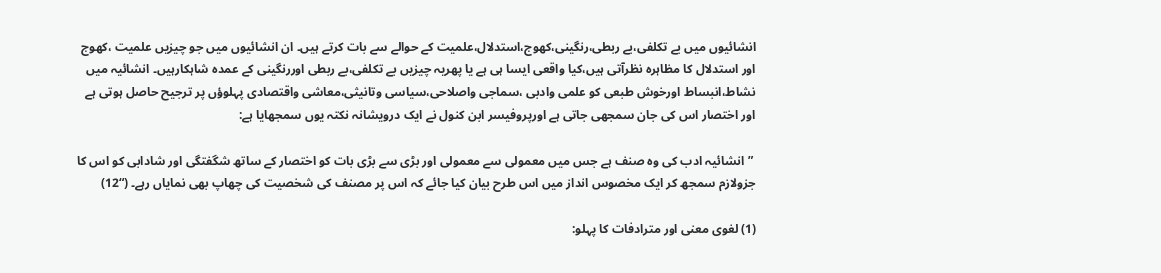انشائیوں میں بے تکلفی،بے ربطی،رنگینی،کھوج،استدلال،علمیت کے حوالے سے بات کرتے ہیں۔ ان انشائیوں میں جو چیزیں علمیت ،کھوج اور استدلال کا مظاہرہ نظرآتی ہیں،کیا واقعی ایسا ہی ہے یا پھریہ چیزیں بے تکلفی،بے ربطی اوررنگینی کے عمدہ شاہکارہیں۔ انشائیہ میں نشاط،انبساط اورخوش طبعی کو علمی وادبی ،سماجی واصلاحی،سیاسی وتانیثی،معاشی واقتصادی پہلوؤں پر ترجیح حاصل ہوتی ہے اور اختصار اس کی جان سمجھی جاتی ہے اورپروفیسر ابن کنول نے ایک درویشانہ نکتہ یوں سمجھایا ہے:

 ”انشائیہ ادب کی وہ صنف ہے جس میں معمولی سے معمولی اور بڑی سے بڑی بات کو اختصار کے ساتھ شگفتگی اور شادابی کو اس کا جزولازم سمجھ کر ایک مخصوس انداز میں اس طرح بیان کیا جائے کہ اس پر مصنف کی شخصیت کی چھاپ بھی نمایاں رہے۔ (“12)

(1) لغوی معنی اور مترادفات کا پہلو: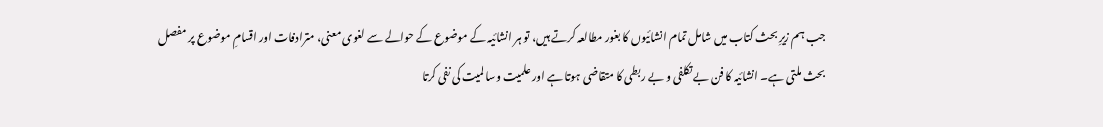جب ہم زیرِ بحث کتاب میں شامل تمام انشائیوں کا بغور مطالعہ کرتے ہیں، تو ہر انشائیہ کے موضوع کے حوالے سے لغوی معنی، مترادفات اور اقسامِ موضوع پر مفصل بحث ملتی ہے۔ انشائیہ کا فن بے تکلفی و بے ربطی کا متقاضی ہوتا ہے اور علمیت وسا لمیت کی نفی کرتا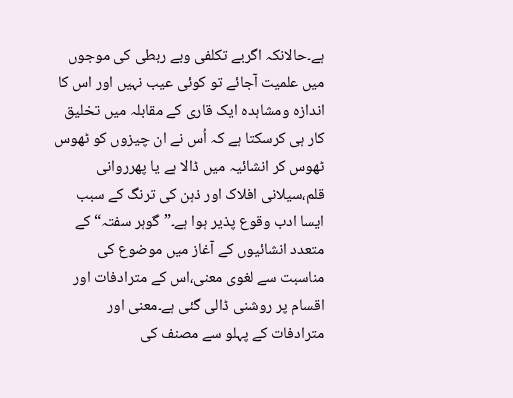ہے۔حالانکہ اگربے تکلفی وبے ربطی کی موجوں میں علمیت آجائے تو کوئی عیب نہیں اور اس کا اندازہ ومشاہدہ ایک قاری کے مقابلہ میں تخلیق کار ہی کرسکتا ہے کہ اُس نے ان چیزوں کو ٹھوس ٹھوس کر انشائیہ میں ڈالا ہے یا پھرروانی قلم،سیلانی افلاک اور ذہن کی ترنگ کے سبب ایسا ادب وقوع پذیر ہوا ہے۔”گوہر سفتہ“ کے متعدد انشائیوں کے آغاز میں موضوع کی مناسبت سے لغوی معنی،اس کے مترادفات اور اقسام پر روشنی ڈالی گئی ہے۔معنی اور مترادفات کے پہلو سے مصنف کی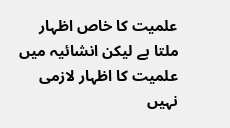علمیت کا خاص اظہار ملتا ہے لیکن انشائیہ میں علمیت کا اظہار لازمی نہیں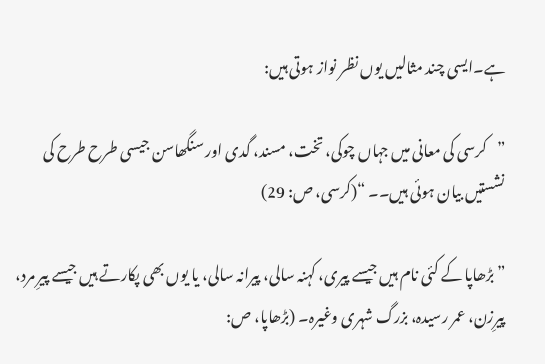ہے۔ایسی چند مثالیں یوں نظر نواز ہوتی ہیں:

”کرسی کی معانی میں جہاں چوکی، تخت، مسند، گدی اور سنگھاسن جیسی طرح طرح کی نشستیں بیان ہوئی ہیں۔۔ “(کرسی، ص: 29)

” بڑھاپا کے کئی نام ہیں جیسے پیری، کہنہ سالی، پیرانہ سالی، یا یوں بھی پکارتے ہیں جیسے پیرِ مرد، پیرِزن، عمر رسیدہ، بزرگ شہری وغیرہ۔ (بڑھاپا، ص: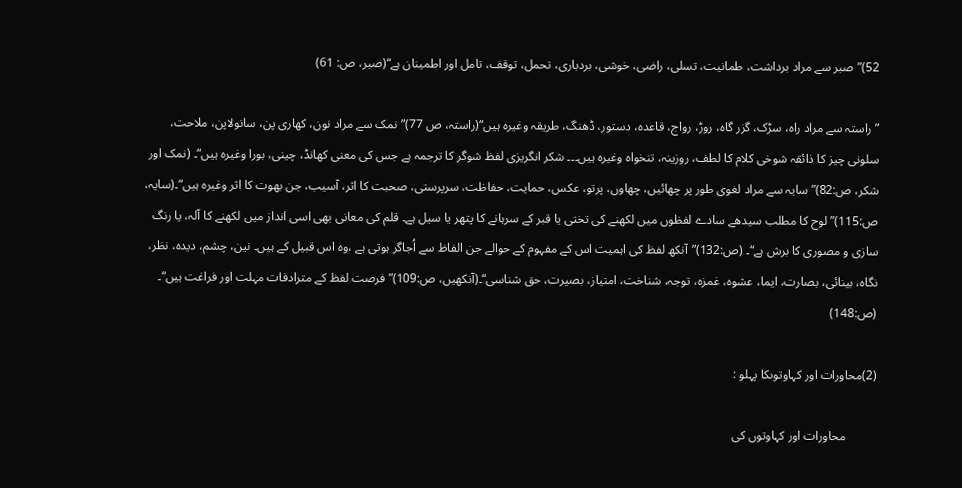52)”صبر سے مراد برداشت، طمانیت، تسلی، راضی، خوشی، بردباری، تحمل، توقف، تامل اور اطمینان ہے“(صبر، ص: 61)

”راستہ سے مراد راہ، سڑک، گزر گاہ، روڑ، رواج، قاعدہ، دستور، ڈھنگ، طریقہ وغیرہ ہیں“(راستہ، ص 77)”نمک سے مراد نون، کھاری پن، سانولاپن، ملاحت، سلونی چیز کا ذائقہ شوخی کلام کا لطف، روزینہ، تنخواہ وغیرہ ہیں۔۔۔ شکر انگریزی لفظ شوگر کا ترجمہ ہے جس کی معنی کھانڈ، چینی، بورا وغیرہ ہیں“۔ (نمک اور شکر، ص:82)” سایہ سے مراد لغوی طور پر چھائیں، چھاوں، پرتو، عکس، حمایت، حفاظت، سرپرستی، صحبت کا اثر، آسیب، جن بھوت کا اثر وغیرہ ہیں“۔(سایہ، ص:115)”لوح کا مطلب سیدھے سادے لفظوں میں لکھنے کی تختی یا قبر کے سرہانے کا پتھر یا سیل ہے۔ قلم کی معانی بھی اسی انداز میں لکھنے کا آلہ، یا رنگ سازی و مصوری کا برش ہے“۔ (ص:132)”آنکھ لفظ کی اہمیت اس کے مفہوم کے حوالے جن الفاظ سے اُجاگر ہوتی ہے ،وہ اس قبیل کے ہیں۔ نین، چشم، دیدہ، نظر، نگاہ، بینائی، بصارت، ایما، عشوہ، غمزہ، توجہ، شناخت، امتیاز، بصیرت، حق شناسی“۔(آنکھیں، ص:109)” فرصت لفظ کے مترادفات مہلت اور فراغت ہیں“۔ (ص:148)

(2)محاورات اور کہاوتوںکا پہلو :

          محاورات اور کہاوتوں کی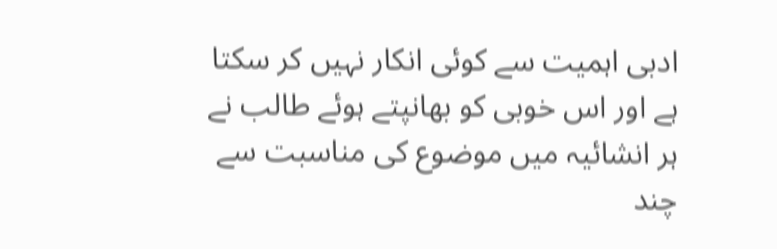ادبی اہمیت سے کوئی انکار نہیں کر سکتا ہے اور اس خوبی کو بھانپتے ہوئے طالب نے ہر انشائیہ میں موضوع کی مناسبت سے چند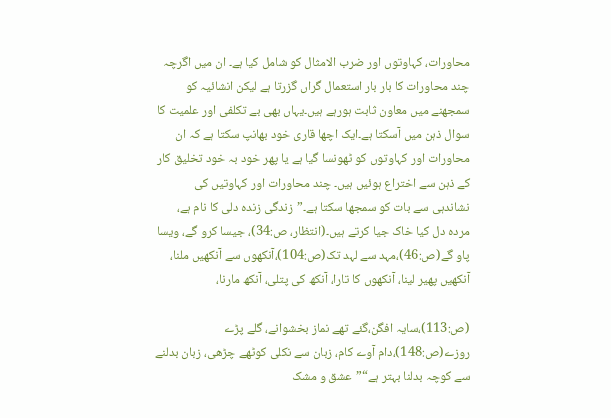محاورات، کہاوتوں اور ضرب الامثال کو شامل کیا ہے۔ ان میں اگرچہ چند محاورات کا بار بار استعمال گراں گزرتا ہے لیکن انشائیہ کو سمجھنے میں معاون ثابت ہورہے ہیں۔یہاں بھی بے تکلفی اور علمیت کا سوال ذہن میں آسکتا ہے۔ایک اچھا قاری خود بھانپ سکتا ہے کہ ان محاورات اور کہاوتوں کو ٹھونسا گیا ہے یا پھر خود بہ خود تخلیق کار کے ذہن سے اختراع ہوئیں ہیں۔ چند محاورات اور کہاوتیں کی نشاندہی سے بات کو سمجھا سکتا ہے۔”زندگی زندہ دلی کا نام ہے، مردہ دل کیا خاک جیا کرتے ہیں۔(انتظار، ص:34)، جیسا کرو گے، ویسا پاو گے(ص:46)،مہد سے لہد تک(ص:104)،آنکھوں سے آنکھیں ملنا، آنکھیں پھیر لینا، آنکھوں کا تارا، آنکھ کی پتلی، آنکھ مارنا،

(ص:113)،سایہ افگن،گئے تھے نماز بخشوانے، گلے پڑے روزے(ص:148)،دام آوے کام، زبان سے نکلی کوٹھے چڑھی، زبان بدلنے سے کوچہ بدلنا بہتر ہے“”عشق و مشک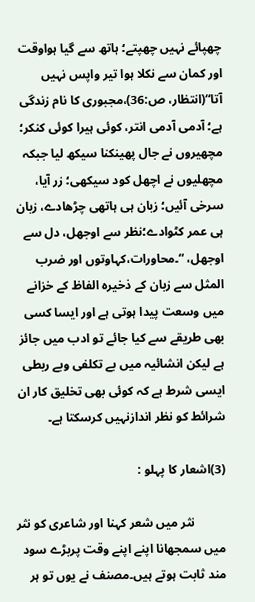چھپائے نہیں چھپتے؛ ہاتھ سے گیا ہواوقت اور کمان سے نکلا ہوا تیر واپس نہیں آتا“(انتظار، ص:36)،مجبوری کا نام زندگی ہے؛ آدمی آدمی انتر، کوئی ہیرا کوئی کنکر؛ مچھیروں نے جال پھینکنا سیکھ لیا جبکہ مچھلیوں نے اچھل کود سیکھی؛ زر آیا، سرخی آئیں؛ زبان ہی ہاتھی چڑھادے، زبان ہی عمر کٹوادے؛نظر سے اوجھل، دل سے اوجھل، “۔محاورات،کہاوتوں اور ضرب المثل سے زبان کے ذخیرہ الفاظ کے خزانے میں وسعت پیدا ہوتی ہے اور ایسا کسی بھی طریقے سے کیا جائے تو ادب میں جائز ہے لیکن انشائیہ میں بے تکلفی وبے ربطی ایسی شرط ہے کہ کوئی بھی تخلیق کار ان شرائط کو نظر اندازنہیں کرسکتا ہے۔

(3)اشعار کا پہلو :

          نثر میں شعر کہنا اور شاعری کو نثر میں سمجھانا اپنے اپنے وقت پربڑے سود مند ثابت ہوتے ہیں۔مصنف نے یوں تو ہر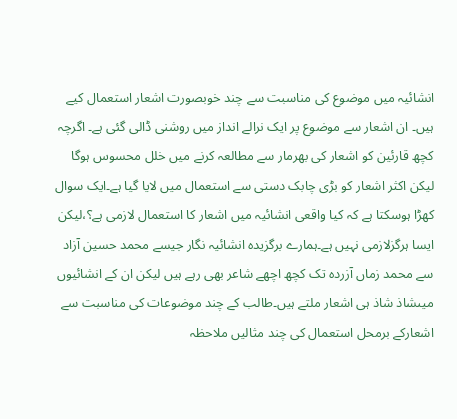انشائیہ میں موضوع کی مناسبت سے چند خوبصورت اشعار استعمال کیے ہیں۔ ان اشعار سے موضوع پر ایک نرالے انداز میں روشنی ڈالی گئی ہے۔ اگرچہ کچھ قارئین کو اشعار کی بھرمار سے مطالعہ کرنے میں خلل محسوس ہوگا لیکن اکثر اشعار کو بڑی چابک دستی سے استعمال میں لایا گیا ہے۔ایک سوال کھڑا ہوسکتا ہے کہ کیا واقعی انشائیہ میں اشعار کا استعمال لازمی ہے؟،لیکن ایسا ہرگزلازمی نہیں ہے۔ہمارے برگزیدہ انشائیہ نگار جیسے محمد حسین آزاد سے محمد زماں آزردہ تک کچھ اچھے شاعر بھی رہے ہیں لیکن ان کے انشائیوں میںشاذ شاذ ہی اشعار ملتے ہیں۔طالب کے چند موضوعات کی مناسبت سے اشعارکے برمحل استعمال کی چند مثالیں ملاحظہ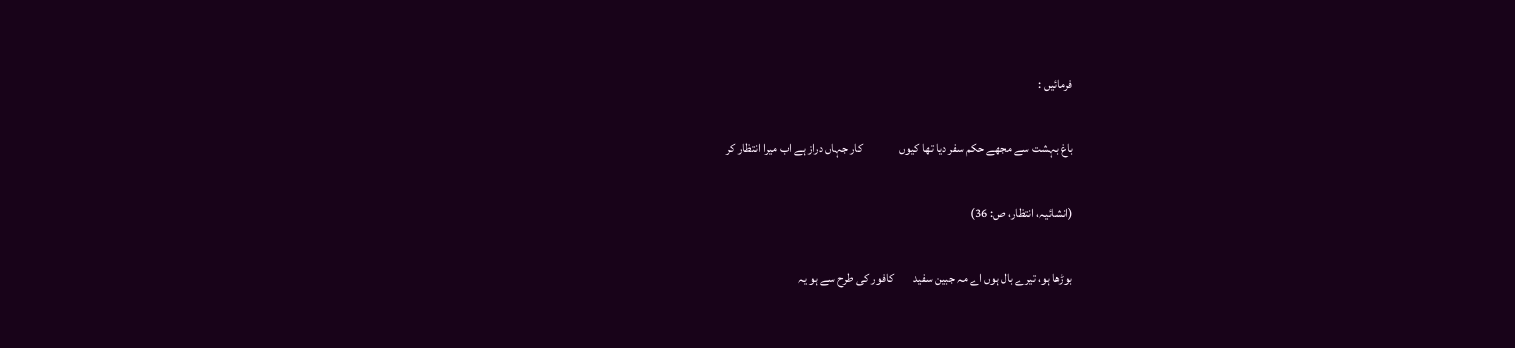فرمائیں :

باغ بہشت سے مجھے حکم سفر دیا تھا کیوں               کار جہاں دراز ہے اب میرا انتظار کر

(انشائیہ، انتظار، ص: 36)

بوڑھا ہو، تیرے بال ہوں اے مہ جبین سفید        کافور کی طرح سے ہو یہ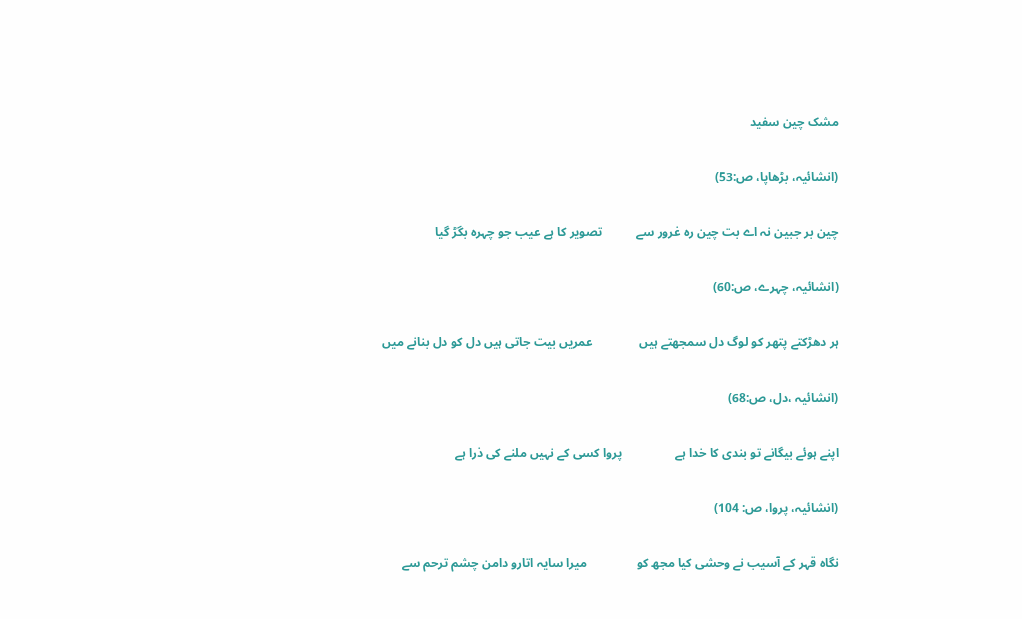مشک چین سفید

(انشائیہ، بڑھاپا، ص:53)

چین بر جبین نہ اے بت چین رہ غرور سے           تصویر کا ہے عیب جو چہرہ بگڑ گیا

(انشائیہ، چہرے، ص:60)

ہر دھڑکتے پتھر کو لوگ دل سمجھتے ہیں               عمریں بیت جاتی ہیں دل کو دل بنانے میں

(انشائیہ ،دل، ص:68)

اپنے ہوئے بیگانے تو بندی کا خدا ہے                 پروا کسی کے نہیں ملنے کی ذرا ہے

(انشائیہ، پروا، ص: 104)

نگاہ قہر کے آسیب نے وحشی کیا مجھ کو                میرا سایہ اتارو دامن چشم ترحم سے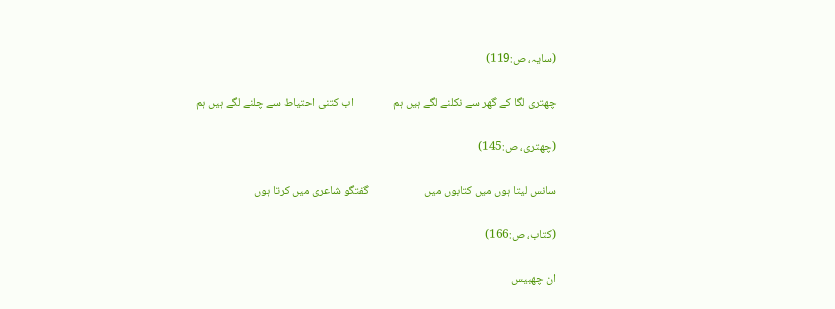(سایہ، ص:119)

چھتری لگا کے گھر سے نکلنے لگے ہیں ہم               اب کتنی احتیاط سے چلنے لگے ہیں ہم

(چھتری، ص:145)

سانس لیتا ہوں میں کتابوں میں                     گفتگو شاعری میں کرتا ہوں

(کتاب، ص:166)

ان چھبیس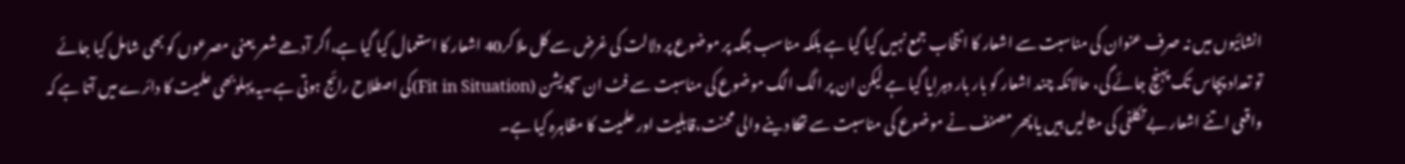انشائیوں میں نہ صرف عنوان کی مناسبت سے اشعار کا انتخاب جمع نہیں کیا گیا ہے بلکہ مناسب جگہ پر موضوع پر دلالت کی غرض سے کل ملا کر40 اشعار کا استعمال کیا گیا ہے،اگر آدھے شعر یعنی مصرعوں کو بھی شامل کیا جائے تو تعداد پچاس تک پہنچ جائے گی، حالانکہ چند اشعار کو بار بار دہرایا گیا ہے لیکن ان پر الگ الگ موضوع کی مناسبت سے فٹ ان سچویشن (Fit in Situation)کی اصطلاح رائج ہوتی ہے۔یہ پہلوبھی علمیت کا دائرے میں آتا ہے کہ واقعی اتنے اشعار بے تکلفی کی مثالیں ہیں یا پھر مصنف نے موضوع کی مناسبت سے تھکا دینے والی محنت،قابلیت اور علمیت کا مظاہرہ کیا ہے۔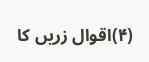(۴)اقوال زریں کا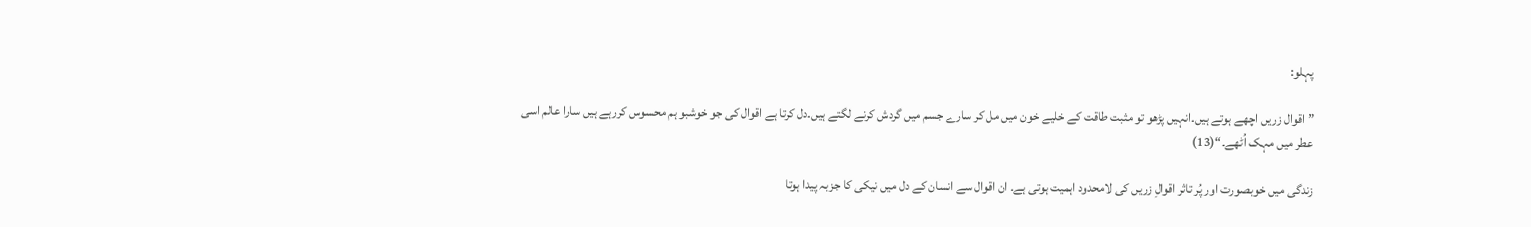پہلو:

”اقوال زریں اچھے ہوتے ہیں۔انہیں پڑھو تو مثبت طاقت کے خلیے خون میں مل کر سارے جسم میں گردش کرنے لگتے ہیں۔دل کرتا ہے اقوال کی جو خوشبو ہم محسوس کررہے ہیں سارا عالم اسی عطر میں مہک اُٹھے۔“(13)

زندگی میں خوبصورت اور پُر تاثر اقوالِ زریں کی لامحدود اہمیت ہوتی ہے۔ ان اقوال سے انسان کے دل میں نیکی کا جزبہ پیدا ہوتا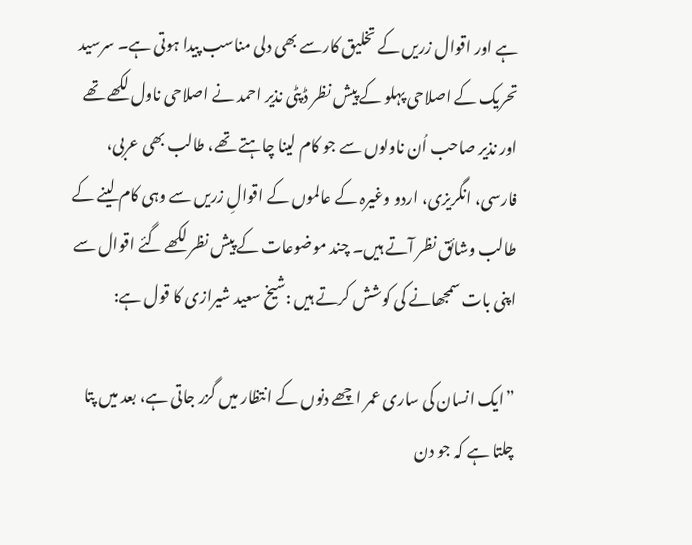ہے اور اقوال زریں کے تخلیق کارسے بھی دلی مناسب پیدا ہوتی ہے۔ سرسید تحریک کے اصلاحی پہلو کے پیش نظر ڈپٹی نذیر احمد نے اصلاحی ناول لکھے تھے اور نذیر صاحب اُن ناولوں سے جو کام لینا چاہتے تھے، طالب بھی عربی، فارسی، انگریزی، اردو وغیرہ کے عالموں کے اقوالِ زریں سے وہی کام لینے کے طالب وشائق نظر آتے ہیں۔ چند موضوعات کے پیش نظر لکھے گئے اقوال سے اپنی بات سمجھانے کی کوشش کرتے ہیں :شیخ سعید شیرازی کا قول ہے:

”ایک انسان کی ساری عمر اچھے دنوں کے انتظار میں گزر جاتی ہے، بعد میں پتا چلتا ہے کہ جو دن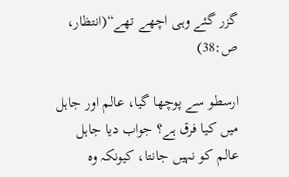گزر گئے وہی اچھے تھے“(انتظار، ص:38)

ارسطو سے پوچھا گیا، عالم اور جاہل میں کیا فرق ہے؟ جواب دیا جاہل عالم کو نہیں جانتا، کیونکہ وہ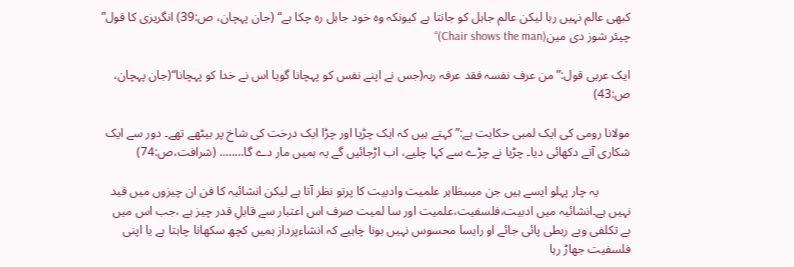کبھی عالم نہیں رہا لیکن عالم جاہل کو جانتا ہے کیونکہ وہ خود جاہل رہ چکا ہے“ (جان پہچان، ص:39) انگریزی کا قول” چیئر شوز دی مین(Chair shows the man)“

ایک عربی قول:”من عرف نفسہ فقد عرفہ ربہ(جس نے اپنے نفس کو پہچانا گویا اس نے خدا کو پہچانا“(جان پہچان، ص:43)

مولانا رومی کی ایک لمبی حکایت ہے:”کہتے ہیں کہ ایک چڑیا اور چڑا ایک درخت کی شاخ پر بیٹھے تھے۔ دور سے ایک شکاری آتے دکھائی دیا۔ چڑیا نے چڑے سے کہا چلیے، اب اڑجائیں گے یہ ہمیں مار دے گا…….. (شرافت،ص:74)

          یہ چار پہلو ایسے ہیں جن میںبظاہر علمیت وادبیت کا پرتو نظر آتا ہے لیکن انشائیہ کا فن ان چیزوں میں قید نہیں ہے۔انشائیہ میں ادبیت،فلسفیت،علمیت اور سا لمیت صرف اس اعتبار سے قابلِ قدر چیز ہے ،جب اس میں بے تکلفی وبے ربطی پائی جائے او رایسا محسوس نہیں ہونا چاہیے کہ انشاءپرداز ہمیں کچھ سکھانا چاہتا ہے یا اپنی فلسفیت جھاڑ رہا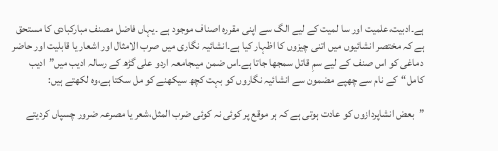ہے۔ادبیت،علمیت اور سا لمیت کے لیے الگ سے اپنی مقررہ اصناف موجود ہے ۔یہاں فاضل مصنف مبارکبادی کا مستحق ہے کہ مختصر انشائیوں میں اتنی چیزوں کا اظہار کیا ہے۔انشائیہ نگاری میں صرب الامثال اور اشعار یا قابلیت اور حاضر دماغی کو اس صنف کے لیے سمِ قاتل سمجھا جاتا ہے۔اس ضمن میںجامعہ اردو علی گڑھ کے رسالہ ادیب میں”ادیب کامل“کے نام سے چھپے مضمون سے انشائیہ نگاروں کو بہت کچھ سیکھنے کو مل سکتا ہے،وہ لکھتے ہیں:

”بعض انشاپردازوں کو عادت ہوتی ہے کہ ہر موقع پر کوئی نہ کوئی ضرب المثل،شعر یا مصرعہ ضرور چسپاں کردیتے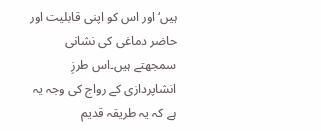ہیں‘اور اس کو اپنی قابلیت اور حاضر دماغی کی نشانی سمجھتے ہیں۔اس طرزِ انشاپردازی کے رواج کی وجہ یہ ہے کہ یہ طریقہ قدیم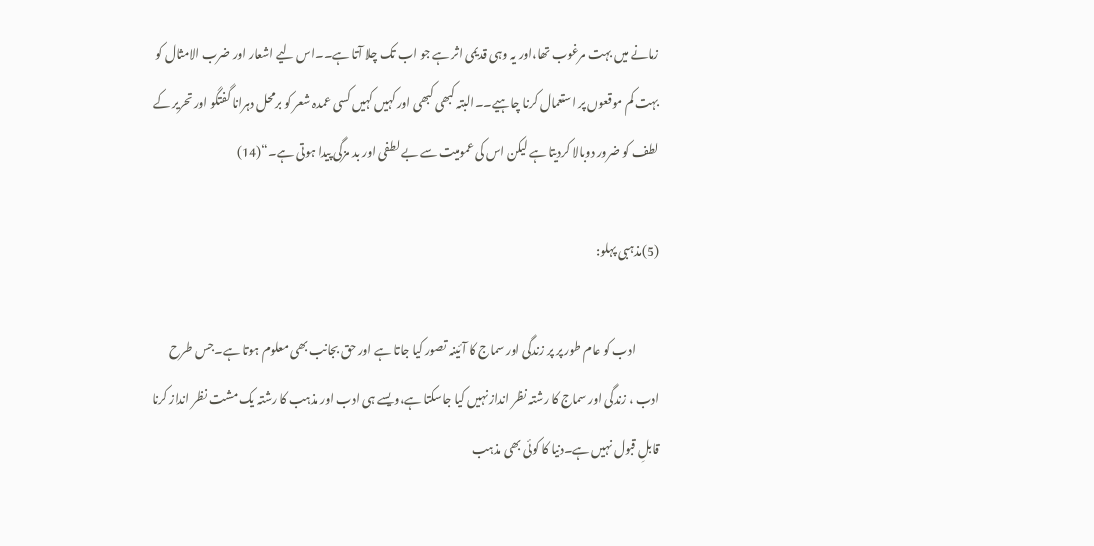زمانے میں بہت مرغوب تھا،اور یہ وہی قدیمی اثر ہے جو اب تک چلا آتا ہے۔۔اس لیے اشعار اور ضرب الامثال کو بہت کم موقعوں پر استعمال کرنا چاہیے۔۔البتہ کبھی کبھی اور کہیں کہیں کسی عمدہ شعر کو برمحل دہرانا گفتگو اور تحریر کے لطف کو ضرور دوبالا کردیتا ہے لیکن اس کی عمومیت سے بے لطفی اور بد مزگی پیدا ہوتی ہے۔“(14)

(5)مذہبی پہلو:

          ادب کو عام طور پر پر زندگی اور سماج کا آئینہ تصور کیا جاتا ہے اور حق بجانب بھی معلوم ہوتا ہے۔جس طرح ادب ، زندگی اور سماج کا رشتہ نظر انداز نہیں کیا جاسکتا ہے،ویسے ہی ادب اور مذہب کا رشتہ یک مشت نظر انداز کرنا قابلِ قبول نہیں ہے۔دنیا کا کوئی بھی مذہب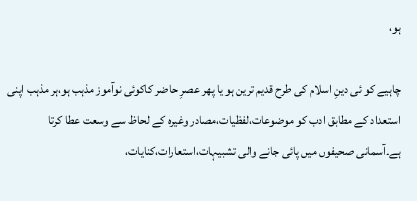ہو،

چاہیے کو ئی دینِ اسلام کی طرح قدیم ترین ہو یا پھر عصرِ حاضر کاکوئی نوآموز مذہب ہو،ہر مذہب اپنی استعداد کے مطابق ادب کو موضوعات،لفظیات،مصادر وغیرہ کے لحاظ سے وسعت عطا کرتا ہے۔آسمانی صحیفوں میں پائی جانے والی تشبیہات،استعارات،کنایات،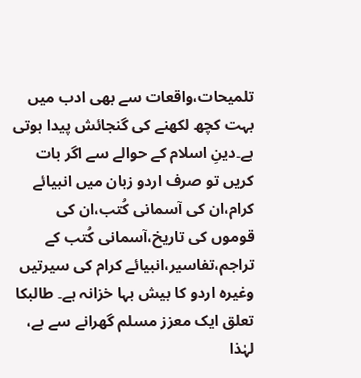تلمیحات،واقعات سے بھی ادب میں بہت کچھ لکھنے کی گنجائش پیدا ہوتی ہے۔دینِ اسلام کے حوالے سے اگر بات کریں تو صرف اردو زبان میں انبیائے کرام،ان کی آسمانی کُتب،ان کی قوموں کی تاریخ،آسمانی کُتب کے تراجم،تفاسیر،انبیائے کرام کی سیرتیں وغیرہ اردو کا بیش بہا خزانہ ہے۔ طالبکا تعلق ایک معزز مسلم گھرانے سے ہے، لہٰذا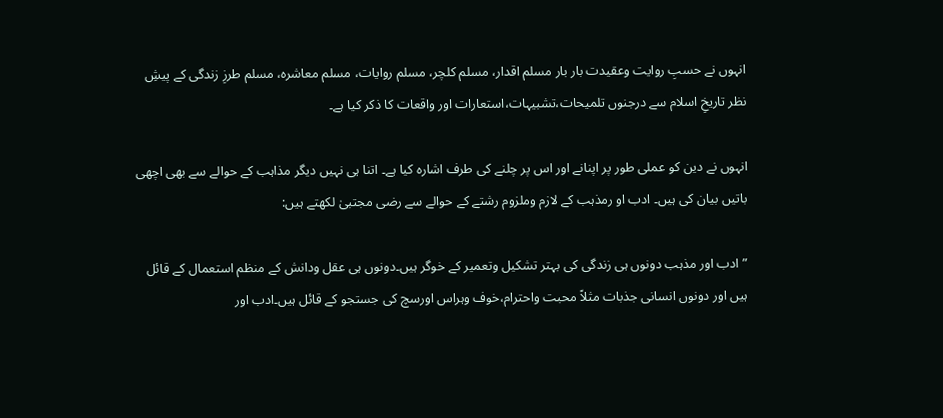انہوں نے حسبِ روایت وعقیدت بار بار مسلم اقدار، مسلم کلچر، مسلم روایات، مسلم معاشرہ، مسلم طرزِ زندگی کے پیشِ نظر تاریخِ اسلام سے درجنوں تلمیحات،تشبیہات،استعارات اور واقعات کا ذکر کیا ہے۔

انہوں نے دین کو عملی طور پر اپنانے اور اس پر چلنے کی طرف اشارہ کیا ہے۔ اتنا ہی نہیں دیگر مذاہب کے حوالے سے بھی اچھی باتیں بیان کی ہیں۔ ادب او رمذہب کے لازم وملزوم رشتے کے حوالے سے رضی مجتبیٰ لکھتے ہیں:

”ادب اور مذہب دونوں ہی زندگی کی بہتر تشکیل وتعمیر کے خوگر ہیں۔دونوں ہی عقل ودانش کے منظم استعمال کے قائل ہیں اور دونوں انسانی جذبات مثلاً محبت واحترام،خوف وہراس اورسچ کی جستجو کے قائل ہیں۔ادب اور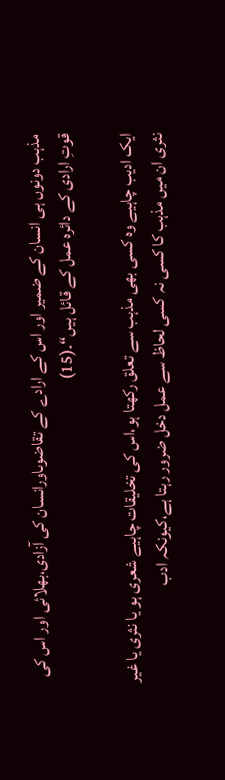مذہب دونوں ہی انسان کے ضمیر اور اس کے ارادے کے تقاضوںاورانسان کی آزادی،بھلائی اور اس کی قوتِ ارادی کے دائرہ عمل کے قائل ہیں“۔(15)

ایک ادیب چاہیے وہ کسی بھی مذہب سے تعلق رکھتا ہو،اس کی تخلیقات چاہیے شعری ہو یا نثری یا غیر نثری ان میں مذہب کا کسی نہ کسی لحاظ سے عمل دخل ضرور رہتا ہے،کیونکہ ادب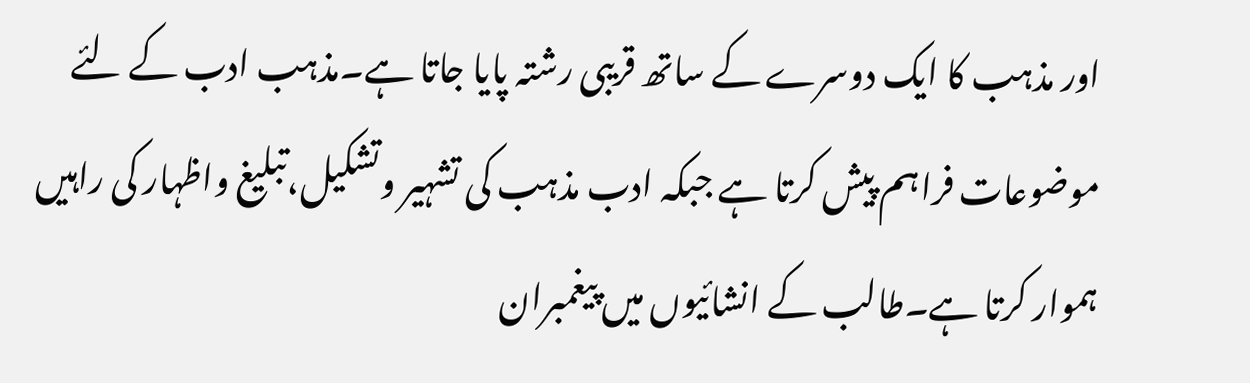اور مذہب کا ایک دوسرے کے ساتھ قریبی رشتہ پایا جاتا ہے۔مذہب ادب کے لئے موضوعات فراہم پیش کرتا ہے جبکہ ادب مذہب کی تشہیر وتشکیل،تبلیغ واظہار کی راہیں ہموار کرتا ہے۔طالب کے انشائیوں میں پیغمبران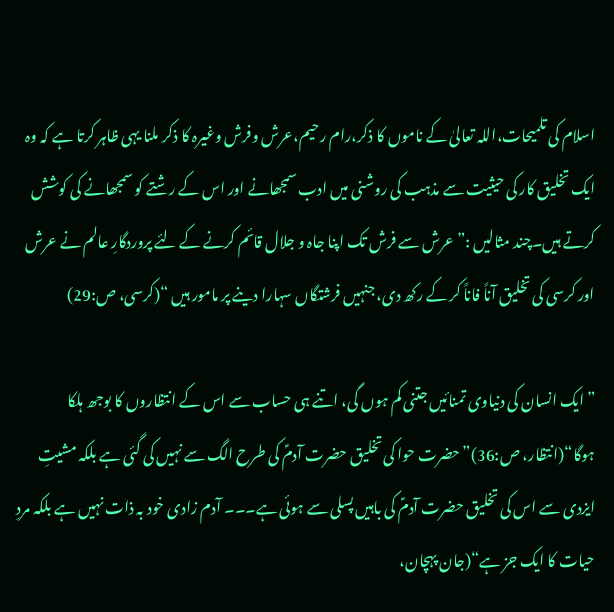اسلام کی تلمیحات،اللہ تعالیٰ کے ناموں کا ذکر،رام رحیم،عرش وفرش وغیرہ کا ذکر ملنا یہی ظاہر کرتا ہے کہ وہ ایک تخلیق کار کی حیثیت سے مذہب کی روشنی میں ادب سمجھانے اور اس کے رشتے کو سمجھانے کی کوشش کرتے ہیں۔چند مثالیں :”عرش سے فرش تک اپنا جاہ و جلال قائم کرنے کے لئے پروردگارِ عالم نے عرش اور کرسی کی تخلیق آناً فاناً کر کے رکھ دی، جنہیں فرشتگاں سہارا دینے پر مامور ہیں “(کرسی، ص:29)

” ایک انسان کی دنیاوی تمنائیں جتنی کم ہوں گی، اتنے ہی حساب سے اس کے انتظاروں کا بوجھ ہلکا ہوگا“(انتظار، ص:36)”حضرت حوا کی تخلیق حضرت آدمؑ کی طرح الگ سے نہیں کی گئی ہے بلکہ مشیتِ ایزدی سے اس کی تخلیق حضرت آدمؑ کی باہیں پسلی سے ہوئی ہے۔۔۔ آدم زادی خود بہ ذات نہیں ہے بلکہ مردِ حیات کا ایک جز ہے“(جان پہچان،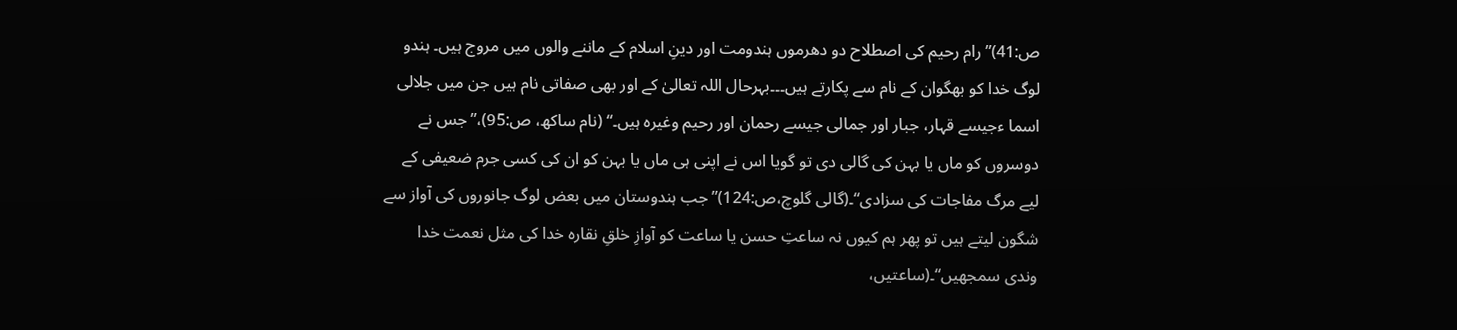ص:41)”رام رحیم کی اصطلاح دو دھرموں ہندومت اور دینِ اسلام کے ماننے والوں میں مروج ہیں۔ ہندو لوگ خدا کو بھگوان کے نام سے پکارتے ہیں۔۔۔بہرحال اللہ تعالیٰ کے اور بھی صفاتی نام ہیں جن میں جلالی اسما ءجیسے قہار، جبار اور جمالی جیسے رحمان اور رحیم وغیرہ ہیں۔“ (نام ساکھ، ص:95)،”جس نے دوسروں کو ماں یا بہن کی گالی دی تو گویا اس نے اپنی ہی ماں یا بہن کو ان کی کسی جرم ضعیفی کے لیے مرگ مفاجات کی سزادی“۔(گالی گلوچ،ص:124)”جب ہندوستان میں بعض لوگ جانوروں کی آواز سے شگون لیتے ہیں تو پھر ہم کیوں نہ ساعتِ حسن یا ساعت کو آوازِ خلقِ نقارہ خدا کی مثل نعمت خدا وندی سمجھیں“۔(ساعتیں،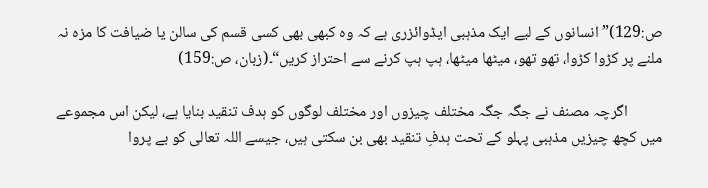ص:129)”انسانوں کے لیے ایک مذہبی ایڈوائزری ہے کہ وہ کبھی بھی کسی قسم کی سالن یا ضیافت کا مزہ نہ ملنے پر کڑوا کڑوا، تھو تھو، میٹھا میٹھا، ہپ ہپ کرنے سے احتراز کریں“۔(زبان، ص:159)

          اگرچہ مصنف نے جگہ جگہ مختلف چیزوں اور مختلف لوگوں کو ہدف تنقید بنایا ہے، لیکن اس مجموعے میں کچھ چیزیں مذہبی پہلو کے تحت ہدفِ تنقید بھی بن سکتی ہیں، جیسے اللہ تعالی کو بے پروا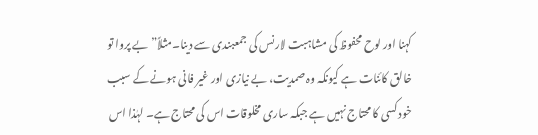کہنا اور لوح محفوظ کی مشاہبت لارنس کی جمعبندی سے دینا۔مثلاً”بے پروا تو خالق کائنات ہے کیونکہ وہ صمدیت، بے نیازی اور غیر فانی ہونے کے سبب خود کسی کا محتاج نہیں ہے جبکہ ساری مخلوقات اس کی محتاج ہے۔ لہٰذا اس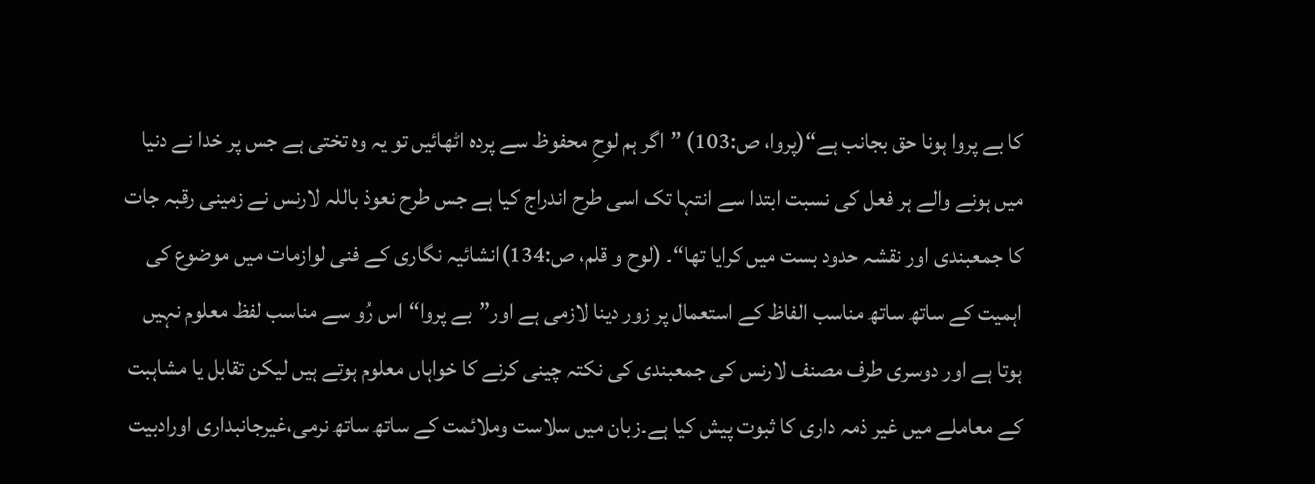کا بے پروا ہونا حق بجانب ہے“(پروا، ص:103) ”اگر ہم لوحِ محفوظ سے پردہ اٹھائیں تو یہ وہ تختی ہے جس پر خدا نے دنیا میں ہونے والے ہر فعل کی نسبت ابتدا سے انتہا تک اسی طرح اندراج کیا ہے جس طرح نعوذ باللہ لارنس نے زمینی رقبہ جات کا جمعبندی اور نقشہ حدود بست میں کرایا تھا“۔ (لوح و قلم، ص:134)انشائیہ نگاری کے فنی لوازمات میں موضوع کی اہمیت کے ساتھ ساتھ مناسب الفاظ کے استعمال پر زور دینا لازمی ہے اور”بے پروا“اس رُو سے مناسب لفظ معلوم نہیں ہوتا ہے اور دوسری طرف مصنف لارنس کی جمعبندی کی نکتہ چینی کرنے کا خواہاں معلوم ہوتے ہیں لیکن تقابل یا مشاہبت کے معاملے میں غیر ذمہ داری کا ثبوت پیش کیا ہے۔زبان میں سلاست وملائمت کے ساتھ ساتھ نرمی،غیرجانبداری اورادبیت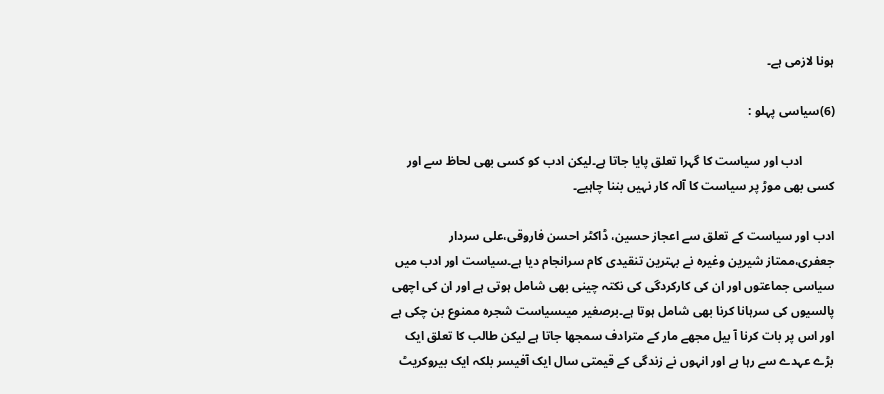ہونا لازمی ہے۔

(6)سیاسی پہلو :

          ادب اور سیاست کا گہرا تعلق پایا جاتا ہے۔لیکن ادب کو کسی بھی لحاظ سے اور کسی بھی موڑ پر سیاست کا آلہ کار نہیں بننا چاہیے۔

ادب اور سیاست کے تعلق سے اعجاز حسین، ڈاکٹر احسن فاروقی،علی سردار جعفری،ممتاز شیرین وغیرہ نے بہترین تنقیدی کام سرانجام دیا ہے۔سیاست اور ادب میں سیاسی جماعتوں اور ان کی کارکردگی کی نکتہ چینی بھی شامل ہوتی ہے اور ان کی اچھی پالسیوں کی سرہانا کرنا بھی شامل ہوتا ہے۔برصغیر میںسیاست شجرہ ممنوع بن چکی ہے اور اس پر بات کرنا آ بیل مجھے مار کے مترادف سمجھا جاتا ہے لیکن طالب کا تعلق ایک بڑے عہدے سے رہا ہے اور انہوں نے زندگی کے قیمتی سال ایک آفیسر بلکہ ایک بیروکریٹ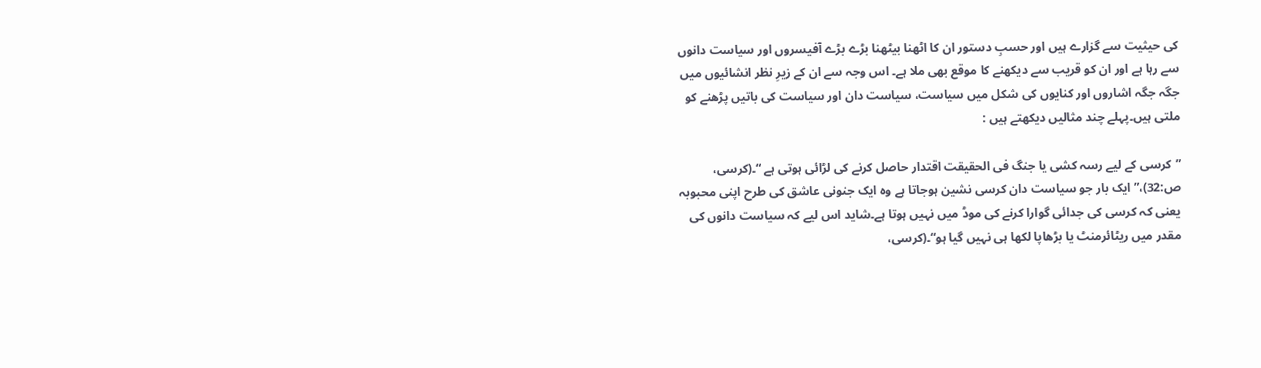کی حیثیت سے گزارے ہیں اور حسبِ دستور ان کا اٹھنا بیٹھنا بڑے بڑے آفیسروں اور سیاست دانوں سے رہا ہے اور ان کو قریب سے دیکھنے کا موقع بھی ملا ہے۔ اس وجہ سے ان کے زیرِ نظر انشائیوں میں جگہ جگہ اشاروں اور کنایوں کی شکل میں سیاست، سیاست دان اور سیاست کی باتیں پڑھنے کو ملتی ہیں۔پہلے چند مثالیں دیکھتے ہیں :

”کرسی کے لیے رسہ کشی یا جنگ فی الحقیقت اقتدار حاصل کرنے کی لڑائی ہوتی ہے “۔(کرسی، ص:32)،”ایک بار جو سیاست دان کرسی نشین ہوجاتا ہے وہ ایک جنونی عاشق کی طرح اپنی محبوبہ یعنی کہ کرسی کی جدائی گوارا کرنے کی موڈ میں نہیں ہوتا ہے۔شاید اس لیے کہ سیاست دانوں کی مقدر میں ریٹائرمنٹ یا بڑھاپا لکھا ہی نہیں گیا ہو“۔(کرسی،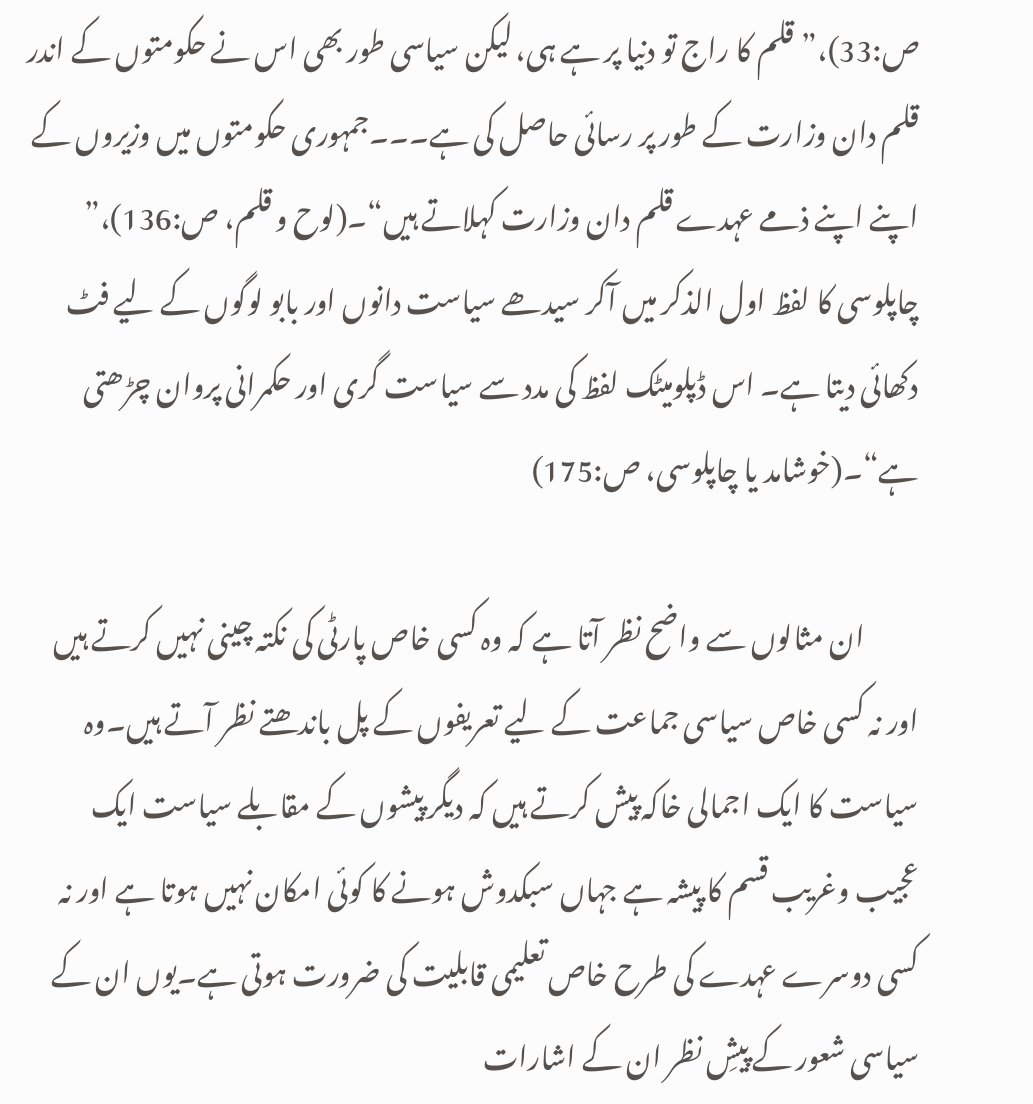ص:33)،”قلم کا راج تو دنیا پر ہے ہی، لیکن سیاسی طور بھی اس نے حکومتوں کے اندر قلم دان وزارت کے طور پر رسائی حاصل کی ہے۔۔۔جمہوری حکومتوں میں وزیروں کے اپنے اپنے ذمے عہدے قلم دان وزارت کہلاتے ہیں“۔(لوح و قلم، ص:136)،” چاپلوسی کا لفظ اول الذکر میں آکر سیدھے سیاست دانوں اور بابو لوگوں کے لیے فٹ دکھائی دیتا ہے۔ اس ڈپلومیٹک لفظ کی مدد سے سیاست گری اور حکمرانی پروان چڑھتی ہے“۔(خوشامد یا چاپلوسی، ص:175)

          ان مثالوں سے واضح نظر آتا ہے کہ وہ کسی خاص پارٹی کی نکتہ چینی نہیں کرتے ہیں اور نہ کسی خاص سیاسی جماعت کے لیے تعریفوں کے پل باندھتے نظر آتے ہیں۔وہ سیاست کا ایک اجمالی خاکہ پیش کرتے ہیں کہ دیگر پیشوں کے مقابلے سیاست ایک عجیب وغریب قسم کا پیشہ ہے جہاں سبکدوش ہونے کا کوئی امکان نہیں ہوتا ہے اور نہ کسی دوسرے عہدے کی طرح خاص تعلیمی قابلیت کی ضرورت ہوتی ہے۔یوں ان کے سیاسی شعور کے پیشِ نظر ان کے اشارات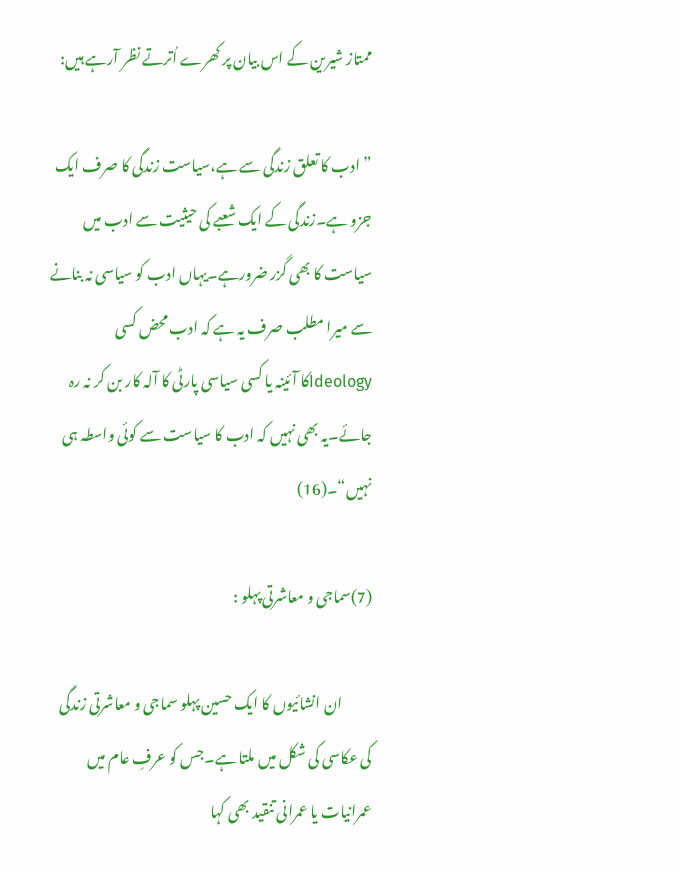ممتاز شیرین کے اس بیان پر کھرے اُترتے نظر آرہے ہیں:

”ادب کا تعلق زندگی سے ہے،سیاست زندگی کا صرف ایک جزو ہے۔زندگی کے ایک شعبے کی حیثیت سے ادب میں سیاست کا بھی گزر ضرورہے۔یہاں ادب کو سیاسی نہ بنانے سے میرا مطلب صرف یہ ہے کہ ادب محض کسی Ideologyکا آئینہ یا کسی سیاسی پارٹی کا آلہ کار بن کر نہ رہ جائے۔یہ بھی نہیں کہ ادب کا سیاست سے کوئی واسطہ ہی نہیں“۔(16)

(7)سماجی و معاشرتی پہلو :

          ان انشائیوں کا ایک حسین پہلو سماجی و معاشرتی زندگی کی عکاسی کی شکل میں ملتا ہے۔جس کو عرفِ عام میں عمرانیات یا عمرانی تنقید بھی کہا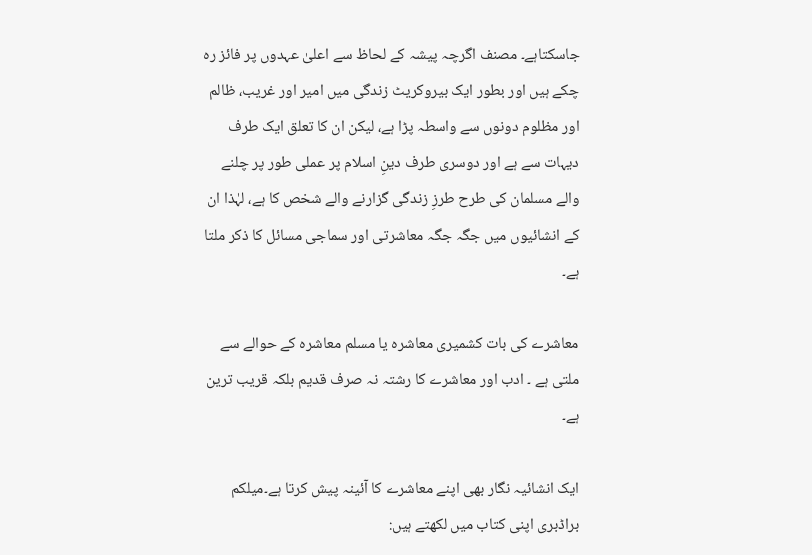جاسکتاہے۔ مصنف اگرچہ پیشہ کے لحاظ سے اعلیٰ عہدوں پر فائز رہ چکے ہیں اور بطور ایک بیروکریٹ زندگی میں امیر اور غریب، ظالم اور مظلوم دونوں سے واسطہ پڑا ہے، لیکن ان کا تعلق ایک طرف دیہات سے ہے اور دوسری طرف دینِ اسلام پر عملی طور پر چلنے والے مسلمان کی طرح طرزِ زندگی گزارنے والے شخص کا ہے، لہٰذا ان کے انشائیوں میں جگہ جگہ معاشرتی اور سماجی مسائل کا ذکر ملتا ہے۔

معاشرے کی بات کشمیری معاشرہ یا مسلم معاشرہ کے حوالے سے ملتی ہے ۔ ادب اور معاشرے کا رشتہ نہ صرف قدیم بلکہ قریب ترین ہے۔

ایک انشائیہ نگار بھی اپنے معاشرے کا آئینہ پیش کرتا ہے۔میلکم براڈبری اپنی کتاب میں لکھتے ہیں: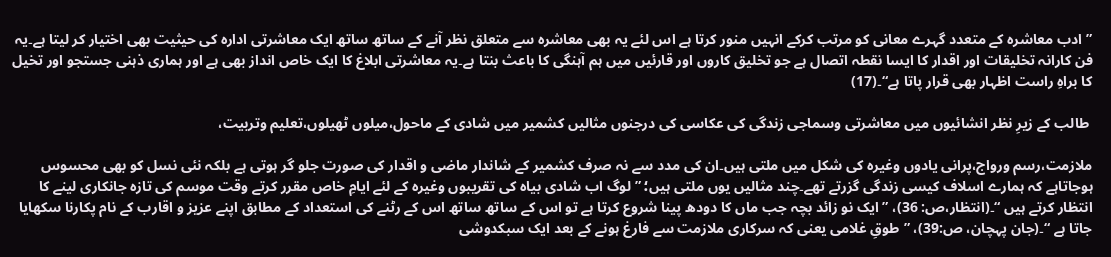”ادب معاشرہ کے متعدد گہرے معانی کو مرتب کرکے انہیں منور کرتا ہے اس لئے یہ بھی معاشرہ سے متعلق نظر آنے کے ساتھ ساتھ ایک معاشرتی ادارہ کی حیثیت بھی اختیار کر لیتا ہے۔یہ فن کارانہ تخلیقات اور اقدار کا ایسا نقطہ اتصال ہے جو تخلیق کاروں اور قارئیں میں ہم آہنگی کا باعث بنتا ہے۔یہ معاشرتی ابلاغ کا ایک خاص انداز بھی ہے اور ہماری ذہنی جستجو اور تخیل کا براہِ راست اظہار بھی قرار پاتا ہے“۔(17)

 طالب کے زیرِ نظر انشائیوں میں معاشرتی وسماجی زندگی کی عکاسی کی درجنوں مثالیں کشمیر میں شادی کے ماحول،میلوں ٹھیلوں،تعلیم وتربیت،

ملازمت،رسم ورواج،پرانی یادوں وغیرہ کی شکل میں ملتی ہیں۔ان کی مدد سے نہ صرف کشمیر کے شاندار ماضی و اقدار کی صورت جلو گر ہوتی ہے بلکہ نئی نسل کو بھی محسوس ہوجاتاہے کہ ہمارے اسلاف کیسی زندگی گزرتے تھے۔چند مثالیں یوں ملتی ہیں؛ ”لوگ اب شادی بیاہ کی تقریبوں وغیرہ کے لئے ایامِ خاص مقرر کرتے وقت موسم کی تازہ جانکاری لینے کا انتظار کرتے ہیں “۔(انتظار،ص: 36)، ” ایک نو زائد بچہ جب ماں کا دودھ پینا شروع کرتا ہے تو اس کے ساتھ ساتھ اس کے رٹنے کی استعداد کے مطابق اپنے عزیز و اقارب کے نام پکارنا سکھایا جاتا ہے “۔(جان پہچان، ص:39)، ”طوقِ غلامی یعنی کہ سرکاری ملازمت سے فارغ ہونے کے بعد ایک سبکدوشی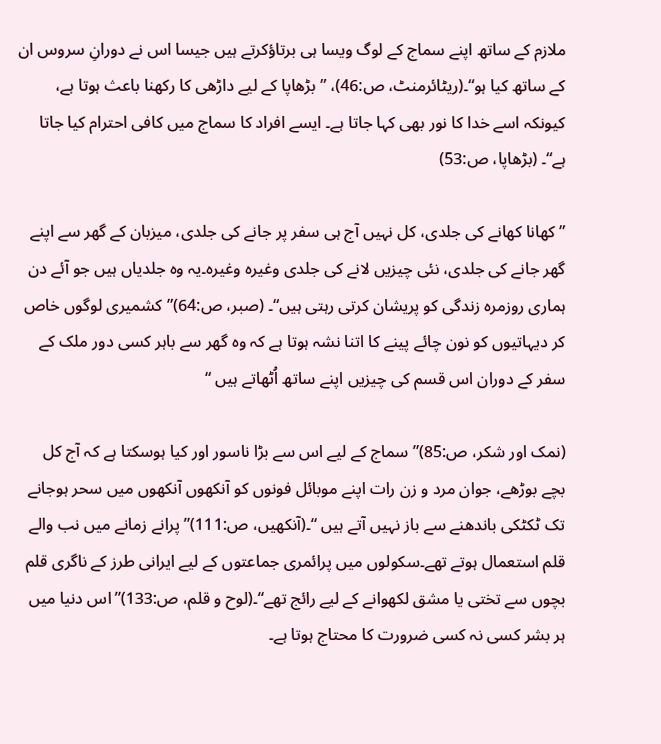ملازم کے ساتھ اپنے سماج کے لوگ ویسا ہی برتاؤکرتے ہیں جیسا اس نے دورانِ سروس ان کے ساتھ کیا ہو“۔(ریٹائرمنٹ، ص:46)، ” بڑھاپا کے لیے داڑھی کا رکھنا باعث ہوتا ہے، کیونکہ اسے خدا کا نور بھی کہا جاتا ہے۔ ایسے افراد کا سماج میں کافی احترام کیا جاتا ہے“۔ (بڑھاپا، ص:53)

” کھانا کھانے کی جلدی، کل نہیں آج ہی سفر پر جانے کی جلدی، میزبان کے گھر سے اپنے گھر جانے کی جلدی، نئی چیزیں لانے کی جلدی وغیرہ وغیرہ۔یہ وہ جلدیاں ہیں جو آئے دن ہماری روزمرہ زندگی کو پریشان کرتی رہتی ہیں“۔ (صبر، ص:64)”کشمیری لوگوں خاص کر دیہاتیوں کو نون چائے پینے کا اتنا نشہ ہوتا ہے کہ وہ گھر سے باہر کسی دور ملک کے سفر کے دوران اس قسم کی چیزیں اپنے ساتھ اُٹھاتے ہیں “

(نمک اور شکر، ص:85)”سماج کے لیے اس سے بڑا ناسور اور کیا ہوسکتا ہے کہ آج کل بچے بوڑھے، جوان مرد و زن رات اپنے موبائل فونوں کو آنکھوں آنکھوں میں سحر ہوجانے تک ٹکٹکی باندھنے سے باز نہیں آتے ہیں “۔(آنکھیں، ص:111)” پرانے زمانے میں نب والے قلم استعمال ہوتے تھے۔سکولوں میں پرائمری جماعتوں کے لیے ایرانی طرز کے ناگری قلم بچوں سے تختی یا مشق لکھوانے کے لیے رائج تھے“۔(لوح و قلم، ص:133)”اس دنیا میں ہر بشر کسی نہ کسی ضرورت کا محتاج ہوتا ہے۔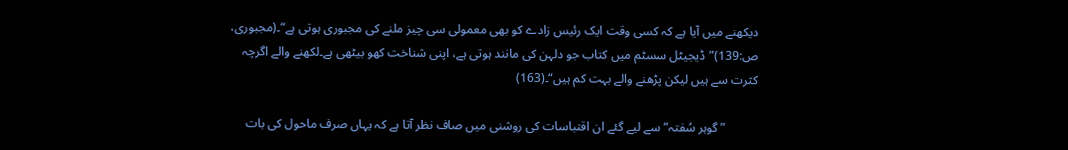دیکھنے میں آیا ہے کہ کسی وقت ایک رئیس زادے کو بھی معمولی سی چیز ملنے کی مجبوری ہوتی ہے“۔(مجبوری، ص:139)”ڈیجیٹل سسٹم میں کتاب جو دلہن کی مانند ہوتی ہے، اپنی شناخت کھو بیٹھی ہے۔لکھنے والے اگرچہ کثرت سے ہیں لیکن پڑھنے والے بہت کم ہیں“۔(163)

          ”گوہر سُفتہ“ سے لیے گئے ان اقتباسات کی روشنی میں صاف نظر آتا ہے کہ یہاں صرف ماحول کی بات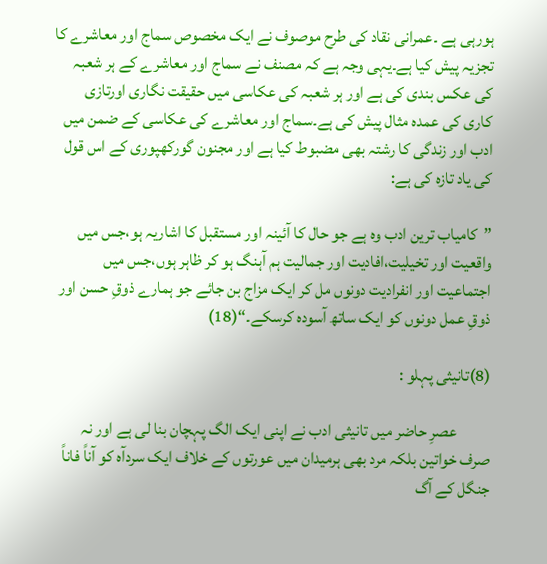ہورہی ہے ۔عمرانی نقاد کی طرح موصوف نے ایک مخصوص سماج اور معاشرے کا تجزیہ پیش کیا ہے۔یہی وجہ ہے کہ مصنف نے سماج اور معاشرے کے ہر شعبہ کی عکس بندی کی ہے اور ہر شعبہ کی عکاسی میں حقیقت نگاری اورتازی کاری کی عمدہ مثال پیش کی ہے۔سماج اور معاشرے کی عکاسی کے ضمن میں ادب اور زندگی کا رشتہ بھی مضبوط کیا ہے اور مجنون گورکھپوری کے اس قول کی یاد تازہ کی ہے:

”کامیاب ترین ادب وہ ہے جو حال کا آئینہ اور مستقبل کا اشاریہ ہو،جس میں واقعیت اور تخیلیت،افادیت اور جمالیت ہم آہنگ ہو کر ظاہر ہوں،جس میں اجتماعیت اور انفرادیت دونوں مل کر ایک مزاج بن جائے جو ہمارے ذوقِ حسن اور ذوقِ عمل دونوں کو ایک ساتھ آسودہ کرسکے۔“(18)

(8)تانیثی پہلو :

          عصرِ حاضر میں تانیثی ادب نے اپنی ایک الگ پہچان بنا لی ہے اور نہ صرف خواتین بلکہ مرد بھی ہرمیدان میں عورتوں کے خلاف ایک سردآہ کو آناً فاناً جنگل کے آگ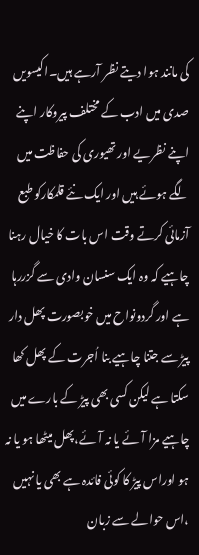کی مانند ہوا دیتے نظر آرہے ہیں۔اکیسویں صدی میں ادب کے مختلف پیروکار اپنے اپنے نظریے اور تھیوری کی حفاظت میں لگے ہوئے ہیں اور ایک نئے قلمکارکو طبع آزمائی کرتے وقت اس بات کا خیال رہنا چاہیے کہ وہ ایک سنسان وادی سے گزررہا ہے اور گردونواح میں خوبصورت پھل دار پیڑ سے جتنا چاہیے بنا اُجرت کے پھل کھا سکتا ہے لیکن کسی بھی پیڑ کے بارے میں چاہیے مزا آئے یا نہ آئے،پھل میٹھا ہو یا نہ ہو اوراس پیڑ کا کوئی فائدہ ہے بھی یا نہیں ،اس حوالے سے زبان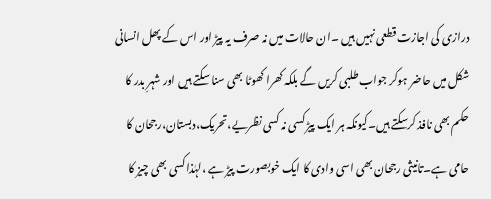درازی کی اجازت قطعی نہیں ہیں ۔ان حالات میں نہ صرف یہ پیڑ اور اس کے پھل انسانی شکل میں حاضر ہوکر جواب طلبی کریں گے بلکہ کھرا کھوٹا بھی سنا سکتے ہیں اور شہرِ بدر کا حکم بھی نافذ کرسکتے ہیں۔کیونکہ ہر ایک پیڑ کسی نہ کسی نظریے،تحریک،دبستان،رجحان کا حامی ہے۔تانیثی رجحان بھی اسی وادی کا ایک خوبصورت پیڑ ہے ،لہٰذا کسی بھی چیز کا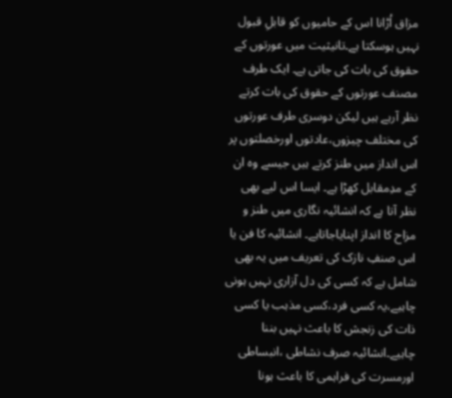مزاق اُڑانا اس کے حامیوں کو قابلِ قبول نہیں ہوسکتا ہے۔تانیثیت میں عورتوں کے حقوق کی بات کی جاتی ہے۔ ایک طرف مصنف عورتوں کے حقوق کی بات کرتے نظر آرہے ہیں لیکن دوسری طرف عورتوں کی مختلف چیزوں،عادتوں اورخصلتوں پر اس انداز میں طنز کرتے ہیں جیسے وہ ان کے مدِمقابل کھڑا ہے۔ ایسا اس لیے بھی نظر آتا ہے کہ انشائیہ نگاری میں طنز و مزاح کا انداز اپنایاجاتاہے۔ انشائیہ کا فن یا اس صنفِ نازک کی تعریف میں یہ بھی شامل ہے کہ کسی کی دل آزاری نہیں ہونی چاہیے،یہ کسی فرد،کسی مذہب یا کسی ذات کی زنجش کا باعث نہیں بننا چاہیے۔انشائیہ صرف نشاطی ،انبساطی اورمسرت کی فراہمی کا باعث ہونا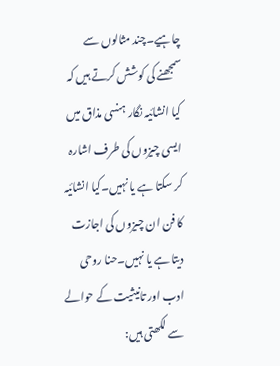چاہیے۔چند مثالوں سے سمجھنے کی کوشش کرتے ہیں کہ کیا انشائیہ نگار ہنسی مذاق میں ایسی چیزوں کی طرف اشارہ کر سکتا ہے یا نہیں۔کیا انشائیہ کا فن ان چیزوں کی اجازت دیتا ہے یا نہیں۔حنا روحی ادب اور تانیثیت کے حوالے سے لکھتی ہیں: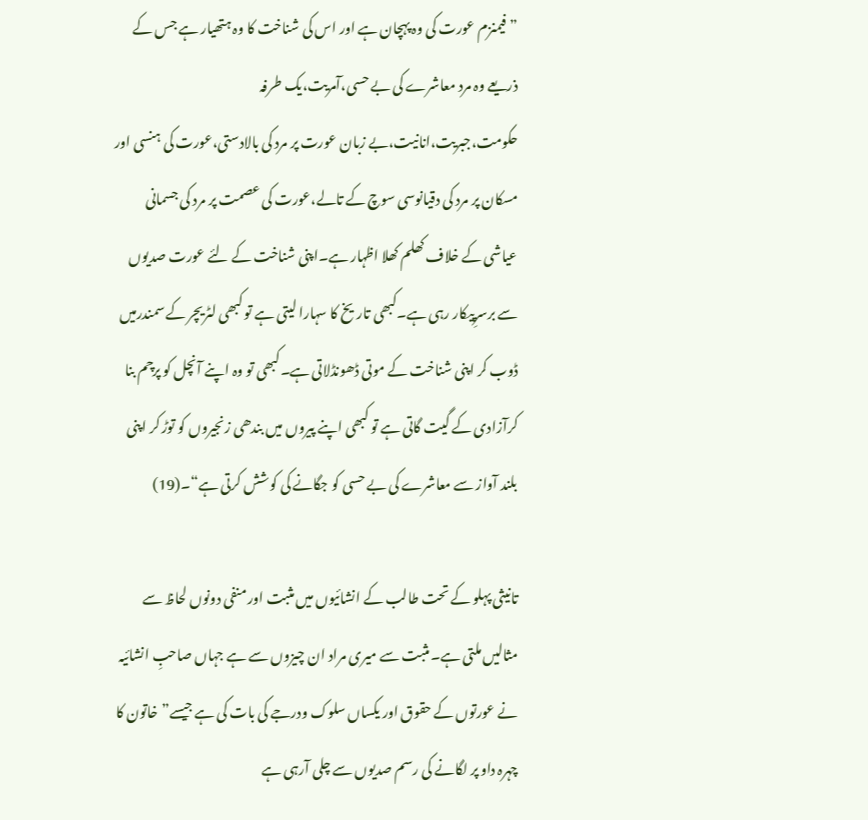”فیمنزم عورت کی وہ پہچان ہے اور اس کی شناخت کا وہ ہتھیار ہے جس کے ذریعے وہ مرد معاشرے کی بے حسی،آمریت،یک طرفہ حکومت،جبریت،انانیت،بے زبان عورت پر مرد کی بالادستی،عورت کی ہنسی اور مسکان پر مرد کی دقیانوسی سوچ کے تالے،عورت کی عصمت پر مرد کی جسمانی عیاشی کے خلاف کھلم کھلا اظہار ہے۔اپنی شناخت کے لئے عورت صدیوں سے برسرِپیکار رہی ہے۔کبھی تاریخ کا سہارا لیتی ہے تو کبھی لٹریچر کے سمندرمیں ڈوب کر اپنی شناخت کے موتی ڈھونڈلاتی ہے۔کبھی تو وہ اپنے آنچل کو پرچم بنا کرآزادی کے گیت گاتی ہے تو کبھی اپنے پیروں میں بندھی زنجیروں کو توڑ کر اپنی بلند آواز سے معاشرے کی بے حسی کو جگانے کی کوشش کرتی ہے“۔(19)

تانیثی پہلو کے تحت طالب کے انشائیوں میں مثبت اور منفی دونوں لحاظ سے مثالیں ملتی ہے۔مثبت سے میری مراد ان چیزوں سے ہے جہاں صاحبِ انشائیہ نے عورتوں کے حقوق اور یکساں سلوک ودرجے کی بات کی ہے جیسے”خاتون کا چہرہ داو پر لگانے کی رسم صدیوں سے چلی آرہی ہے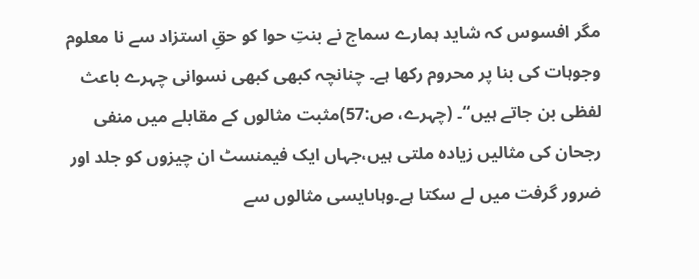مگر افسوس کہ شاید ہمارے سماج نے بنتِ حوا کو حقِ استزاد سے نا معلوم وجوہات کی بنا پر محروم رکھا ہے۔ چنانچہ کبھی کبھی نسوانی چہرے باعث لفظی بن جاتے ہیں“۔ (چہرے، ص:57)مثبت مثالوں کے مقابلے میں منفی رجحان کی مثالیں زیادہ ملتی ہیں،جہاں ایک فیمنسٹ ان چیزوں کو جلد اور ضرور گرفت میں لے سکتا ہے۔وہاںایسی مثالوں سے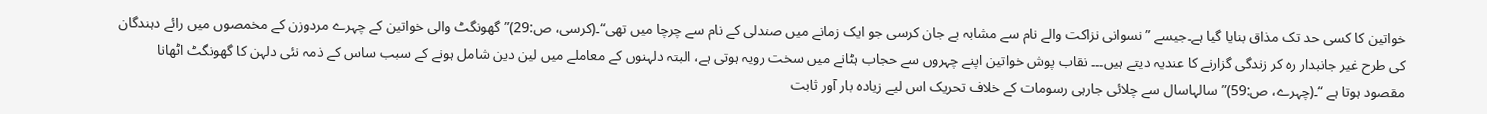خواتین کا کسی حد تک مذاق بنایا گیا ہے۔جیسے ”نسوانی نزاکت والے نام سے مشابہ بے جان کرسی جو ایک زمانے میں صندلی کے نام سے چرچا میں تھی“۔(کرسی، ص:29)”گھونگٹ والی خواتین کے چہرے مردوزن کے مخمصوں میں رائے دہندگان کی طرح غیر جانبدار رہ کر زندگی گزارنے کا عندیہ دیتے ہیں۔۔۔ نقاب پوش خواتین اپنے چہروں سے حجاب ہٹانے میں سخت رویہ ہوتی ہے، البتہ دلہنوں کے معاملے میں لین دین شامل ہونے کے سبب ساس کے ذمہ نئی دلہن کا گھونگٹ اٹھانا مقصود ہوتا ہے “۔(چہرے، ص:59)”سالہاسال سے چلائی جارہی رسومات کے خلاف تحریک اس لیے زیادہ بار آور ثابت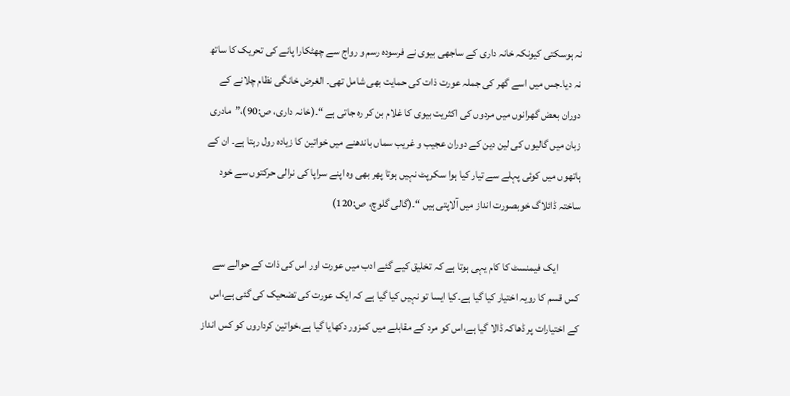نہ ہوسکتی کیونکہ خانہ داری کے ساجھی بیوی نے فرسودہ رسم و رواج سے چھٹکارا پانے کی تحریک کا ساتھ نہ دیا۔جس میں اسے گھر کی جملہ عورت ذات کی حمایت بھی شامل تھی۔ الغرض خانگی نظام چلانے کے دوران بعض گھرانوں میں مردوں کی اکثریت بیوی کا غلام بن کر رہ جاتی ہے “۔(خانہ داری، ص:90)،”مادری زبان میں گالیوں کی لین دین کے دوران عجیب و غریب سماں باندھنے میں خواتین کا زیادہ رول رہتا ہے۔ ان کے ہاتھوں میں کوئی پہلے سے تیار کیا ہوا سکرپٹ نہیں ہوتا پھر بھی وہ اپنے سراپا کی نرالی حرکتوں سے خود ساختہ ڈائلاگ خوبصورت انداز میں آلاپتی ہیں “۔(گالی گلوچ، ص:120)

          ایک فیمنسٹ کا کام یہی ہوتا ہے کہ تخلیق کیے گئے ادب میں عورت اور اس کی ذات کے حوالے سے کس قسم کا رویہ اختیار کیا گیا ہے۔کیا ایسا تو نہیں کیا گیا ہے کہ ایک عورت کی تضحیک کی گئی ہے،اس کے اختیارات پر ڈھاکہ ڈالا گیا ہے،اس کو مرد کے مقابلے میں کمزور دکھایا گیا ہے،خواتین کرداروں کو کس انداز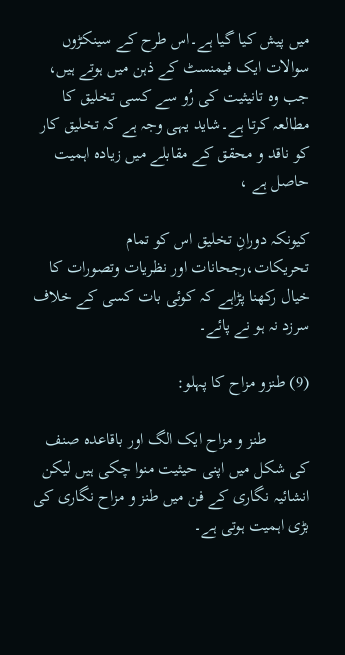میں پیش کیا گیا ہے۔اس طرح کے سینکڑوں سوالات ایک فیمنسٹ کے ذہن میں ہوتے ہیں، جب وہ تانیثیت کی رُو سے کسی تخلیق کا مطالعہ کرتا ہے۔شاید یہی وجہ ہے کہ تخلیق کار کو ناقد و محقق کے مقابلے میں زیادہ اہمیت حاصل ہے ،

کیونکہ دورانِ تخلیق اس کو تمام تحریکات،رجحانات اور نظریات وتصورات کا خیال رکھنا پڑاہے کہ کوئی بات کسی کے خلاف سرزد نہ ہو نے پائے۔

(9) طنزو مزاح کا پہلو:

          طنز و مزاح ایک الگ اور باقاعدہ صنف کی شکل میں اپنی حیثیت منوا چکی ہیں لیکن انشائیہ نگاری کے فن میں طنز و مزاح نگاری کی بڑی اہمیت ہوتی ہے۔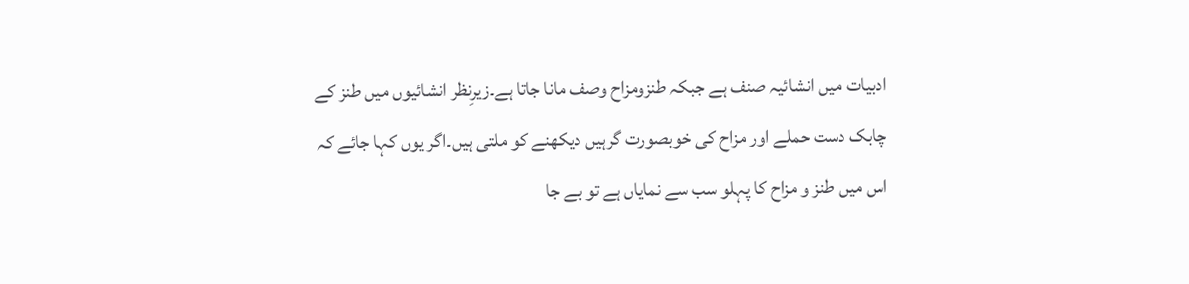ادبیات میں انشائیہ صنف ہے جبکہ طنزومزاح وصف مانا جاتا ہے۔زیرِنظر انشائیوں میں طنز کے چابک دست حملے اور مزاح کی خوبصورت گرہیں دیکھنے کو ملتی ہیں۔اگر یوں کہا جائے کہ اس میں طنز و مزاح کا پہلو سب سے نمایاں ہے تو بے جا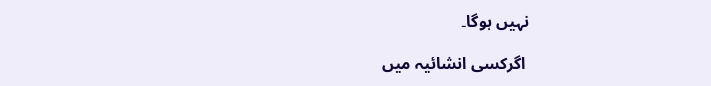نہیں ہوگا۔

 اگرکسی انشائیہ میں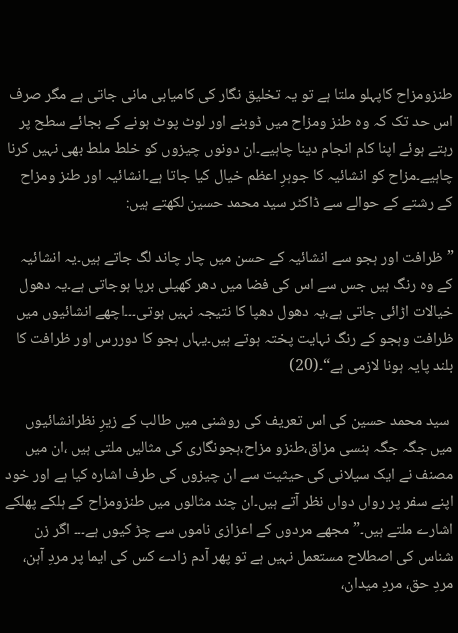طنزومزاح کاپہلو ملتا ہے تو یہ تخلیق نگار کی کامیابی مانی جاتی ہے مگر صرف اس حد تک کہ وہ طنز ومزاح میں ڈوبنے اور لوٹ پوٹ ہونے کے بجائے سطح پر رہتے ہوئے اپنا کام انجام دینا چاہیے۔ان دونوں چیزوں کو خلط ملط بھی نہیں کرنا چاہیے۔مزاح کو انشائیہ کا جوہرِ اعظم خیال کیا جاتا ہے۔انشائیہ اور طنز ومزاح کے رشتے کے حوالے سے ڈاکٹر سید محمد حسین لکھتے ہیں:

”ظرافت اور ہجو سے انشائیہ کے حسن میں چار چاند لگ جاتے ہیں۔یہ انشائیہ کے وہ رنگ ہیں جس سے اس کی فضا میں دھر کھیلی برپا ہوجاتی ہے۔یہ دھول خیالات اڑائی جاتی ہے،یہ دھول دھپا کا نتیجہ نہیں ہوتی۔۔۔اچھے انشائیوں میں ظرافت وہجو کے رنگ نہایت پختہ ہوتے ہیں۔یہاں ہجو کا دوررس اور ظرافت کا بلند پایہ ہونا لازمی ہے“۔(20)

 سید محمد حسین کی اس تعریف کی روشنی میں طالب کے زیرِ نظرانشائیوں میں جگہ جگہ ہنسی مزاق،طنزو مزاح،ہجونگاری کی مثالیں ملتی ہیں ،ان میں مصنف نے ایک سیلانی کی حیثیت سے ان چیزوں کی طرف اشارہ کیا ہے اور خود اپنے سفر پر رواں دواں نظر آتے ہیں۔ان چند مثالوں میں طنزومزاح کے ہلکے پھلکے اشارے ملتے ہیں۔”مجھے مردوں کے اعزازی ناموں سے چڑ کیوں ہے۔۔۔ اگر زن شناس کی اصطلاح مستعمل نہیں ہے تو پھر آدم زادے کس کی ایما پر مردِ آہن، مردِ حق، مردِ میدان،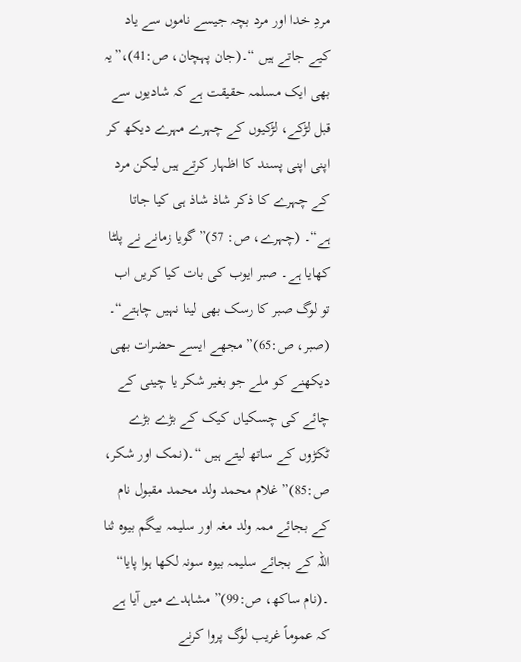مردِ خدا اور مرد بچہ جیسے ناموں سے یاد کیے جاتے ہیں “۔(جان پہچان، ص:41)،”یہ بھی ایک مسلمہ حقیقت ہے کہ شادیوں سے قبل لڑکے، لڑکیوں کے چہرے مہرے دیکھ کر اپنی اپنی پسند کا اظہار کرتے ہیں لیکن مرد کے چہرے کا ذکر شاذ شاذ ہی کیا جاتا ہے“۔ (چہرے، ص: 57)”گویا زمانے نے پلٹا کھایا ہے۔ صبر ایوب کی بات کیا کریں اب تو لوگ صبر کا رسک بھی لینا نہیں چاہتے“۔ (صبر، ص:65)” مجھے ایسے حضرات بھی دیکھنے کو ملے جو بغیر شکر یا چینی کے چائے کی چسکیاں کیک کے بڑے بڑے ٹکڑوں کے ساتھ لیتے ہیں “۔(نمک اور شکر، ص:85)” غلام محمد ولد محمد مقبول نام کے بجائے ممہ ولد مغہ اور سلیمہ بیگم بیوہ ثنا اللہ کے بجائے سلیمہ بیوہ سونہ لکھا ہوا پایا“ ۔(نام ساکھ، ص:99)” مشاہدے میں آیا ہے کہ عموماً غریب لوگ پروا کرنے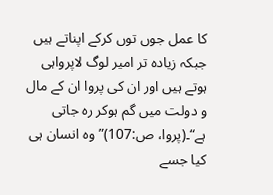کا عمل جوں توں کرکے اپناتے ہیں جبکہ زیادہ تر امیر لوگ لاپرواہی ہوتے ہیں اور ان کی پروا ان کے مال و دولت میں گم ہوکر رہ جاتی ہے“۔(پروا، ص:107)”وہ انسان ہی کیا جسے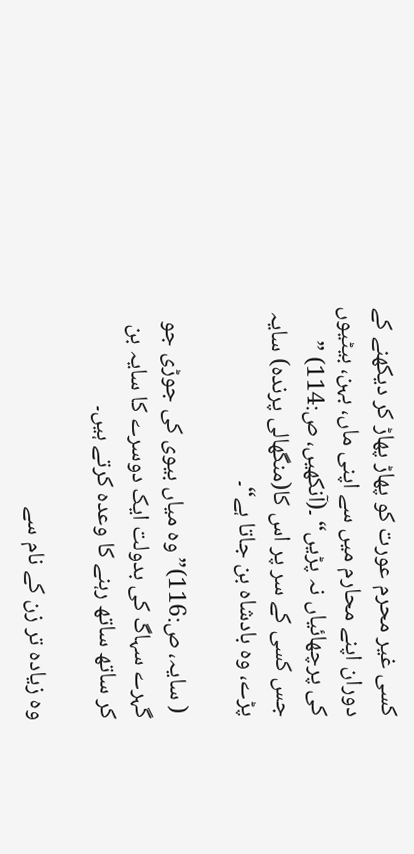کسی غیر محرم عورت کو پھاڑ پھاڑ کر دیکھنے کے دوران اپنے محارم میں سے اپنی ماں، بہن، بیٹیوں کی پرچھائیاں نہ پڑیں“ ۔(آنکھیں، ص:114) ” جس کسی کے سر پر اس کا(منگھالی پرندہ) سایہ پڑے، وہ بادشاہ بن جاتا ہے“۔

 ( سایہ، ص:116)” وہ میاں بیوی کی جوڑی جو گہرے سہاگ کی بدولت ایک دوسرے کا سایہ بن کر ساتھ ساتھ رہنے کا وعدہ کرتے ہیں۔

وہ زیادہ تر زن کے نام سے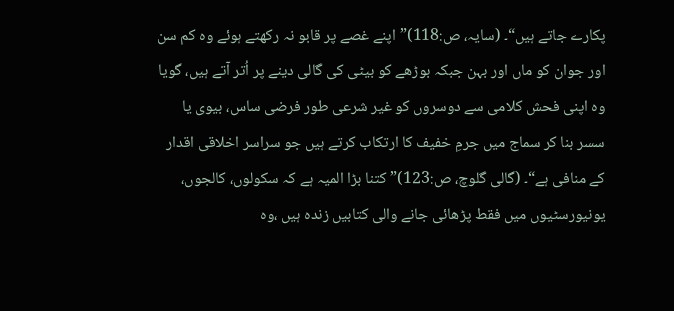پکارے جاتے ہیں“۔ (سایہ، ص:118)”اپنے غصے پر قابو نہ رکھتے ہوئے وہ کم سن اور جوان کو ماں اور بہن جبکہ بوڑھے کو بیٹی کی گالی دینے پر اُتر آتے ہیں، گویا وہ اپنی فحش کلامی سے دوسروں کو غیر شرعی طور فرضی ساس، بیوی یا سسر بنا کر سماج میں جرمِ خفیف کا ارتکاب کرتے ہیں جو سراسر اخلاقی اقدار کے منافی ہے“۔ (گالی گلوچ، ص:123)”کتنا بڑا المیہ ہے کہ سکولوں، کالجوں، یونیورسٹیوں میں فقط پڑھائی جانے والی کتابیں زندہ ہیں ،وہ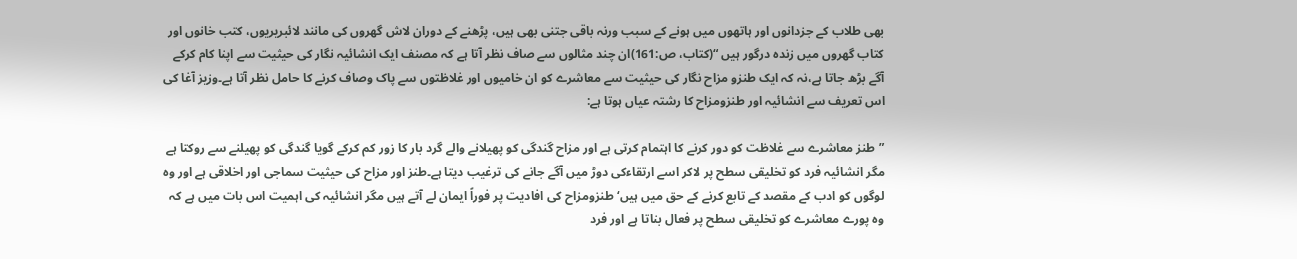بھی طلاب کے جزدانوں اور ہاتھوں میں ہونے کے سبب ورنہ باقی جتنی بھی ہیں، پڑھنے کے دوران لاش گھروں کی مانند لائبریریوں، کتب خانوں اور کتاب گھروں میں زندہ درگور ہیں “(کتاب، ص:161)ان چند مثالوں سے صاف نظر آتا ہے کہ مصنف ایک انشائیہ نگار کی حیثیت سے اپنا کام کرکے آگے بڑھ جاتا ہے،نہ کہ ایک طنزو مزاح نگار کی حیثیت سے معاشرے کو ان خامیوں اور غلاظتوں سے پاک وصاف کرنے کا حامل نظر آتا ہے۔وزیز آغا کی اس تعریف سے انشائیہ اور طنزومزاح کا رشتہ عیاں ہوتا ہے:

”طنز معاشرے سے غلاظت کو دور کرنے کا اہتمام کرتی ہے اور مزاح گندگی کو پھیلانے والے گرد بار کا زور کم کرکے گویا گندگی کو پھیلنے سے روکتا ہے مگر انشائیہ فرد کو تخلیقی سطح پر لاکر اسے ارتقاءکی دوڑ میں آگے جانے کی ترغیب دیتا ہے۔طنز اور مزاح کی حیثیت سماجی اور اخلاقی ہے اور وہ لوگوں کو ادب کے مقصد کے تابع کرنے کے حق میں ہیں‘ طنزومزاح کی افادیت پر فوراً ایمان لے آتے ہیں مگر انشائیہ کی اہمیت اس بات میں ہے کہ وہ پورے معاشرے کو تخلیقی سطح پر فعال بناتا ہے اور فرد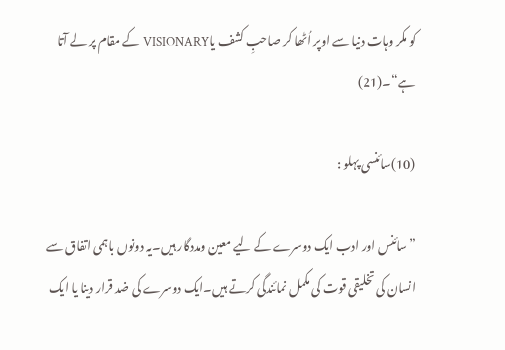کو مکر وہات دنیا سے اوپر اُٹھا کر صاحبِ کشف یاVISIONARY کے مقام پر لے آتا ہے“۔(21)

(10)سائنسی پہلو :

”سائنس اور ادب ایک دوسرے کے لیے معین ومددگار ہیں۔یہ دونوں باہمی اتفاق سے انسان کی تخلیقی قوت کی مکمل نمائندگی کرتے ہیں۔ایک دوسرے کی ضد قرار دینا یا ایک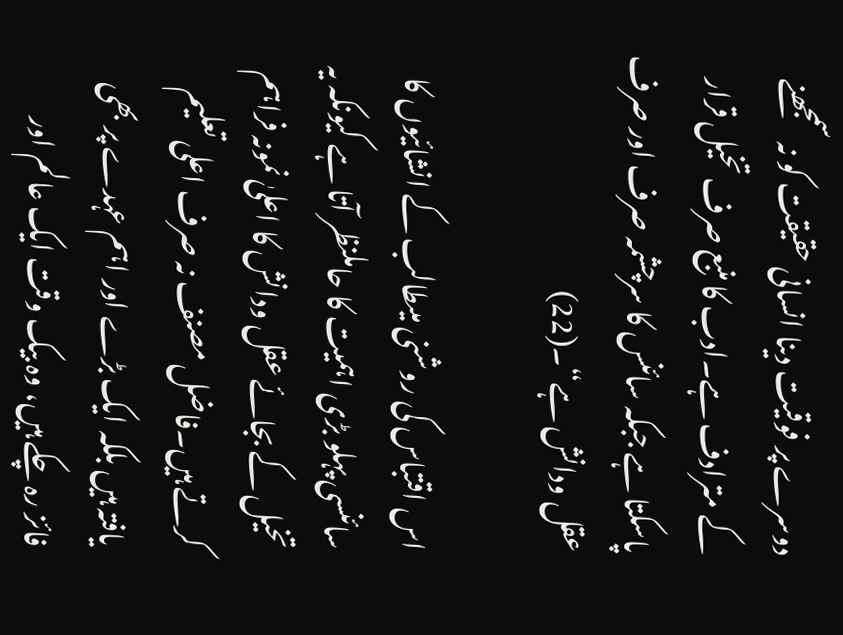دوسرے پر فوقیت دینا انسانی حقیقت کو نہ سمجھنے کے مترادف ہے۔ادب کا منبع صرف تخیل قرار پاسکتا ہے جبکہ سائنس کا سرچشمہ صرف اور صرف عقل ودانش ہے“۔(22)

اس اقتباس کی روشنی میںطالب کے انشائیوں کا سائنسی پہلو بڑی اہمیت کا حاملنظر آتا ہے کیونکہ یہ تخیل کے بجائے عقل ودانش کا اعلیٰ نمونہ فراہم کرتے ہیں۔فاضل مصنف نہ صرف اعلی تعلیم یافتہ ہیں بلکہ ایک بڑے اور اہم عہدے پر بھی فائز رہ چکے ہیں، وہ بیک وقت ایک عالم اور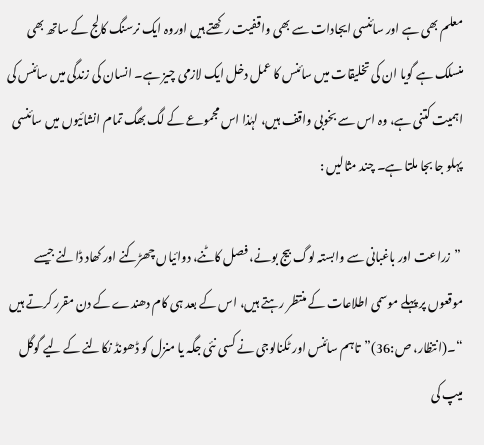معلم بھی ہے اور سائنسی ایجادات سے بھی واقفیت رکھتے ہیں اوروہ ایک نرسنگ کالج کے ساتھ بھی منسلک ہے گویا ان کی تخلیقات میں سائنس کا عمل دخل ایک لازمی چیز ہے۔ انسان کی زندگی میں سائنس کی اہمیت کتنی ہے، وہ اس سے بخوبی واقف ہیں، لہٰذا اس مجموعے کے لگ بھگ تمام انشائیوں میں سائنسی پہلو جا بجا ملتا ہے۔ چند مثالیں :

 ”زراعت اور باغبانی سے وابستہ لوگ بیج بونے، فصل کاٹنے، دوائیاں چھڑکنے اور کھاد ڈالنے جیسے موقعوں پر پہلے موسمی اطلاعات کے منتظر رہتے ہیں، اس کے بعد ہی کام دھندے کے دن مقرر کرتے ہیں “۔(انتظار، ص:36)”تاہم سائنس اور ٹکنالوجی نے کسی نئی جگہ یا منزل کو ڈھونڈ نکالنے کے لیے گوگل میپ کی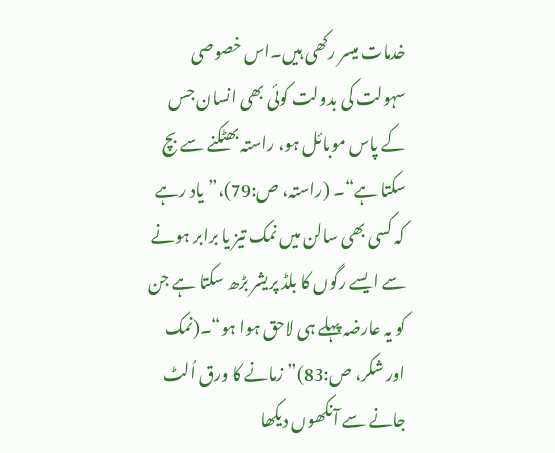خدمات میسر رکھی ہیں۔اس خصوصی سہولت کی بدولت کوئی بھی انسان جس کے پاس موبائل ہو، راستہ بھٹکنے سے بچ سکتا ہے“۔ (راستہ، ص:79)،”یاد رہے کہ کسی بھی سالن میں نمک تیز یا برابر ہونے سے ایسے رگوں کا بلڈ پریشر بڑھ سکتا ہے جن کو یہ عارضہ پہلے ہی لاحق ہوا ہو“۔(نمک اور شکر، ص:83)”زمانے کا ورق اُلٹ جانے سے آنکھوں دیکھا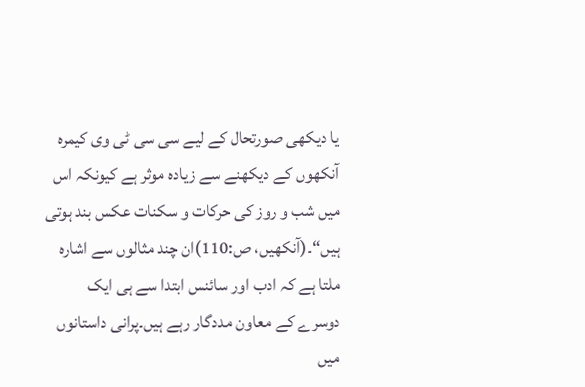یا دیکھی صورتحال کے لیے سی سی ٹی وی کیمرہ آنکھوں کے دیکھنے سے زیادہ موثر ہے کیونکہ اس میں شب و روز کی حرکات و سکنات عکس بند ہوتی ہیں“۔(آنکھیں، ص:110)ان چند مثالوں سے اشارہ ملتا ہے کہ ادب اور سائنس ابتدا سے ہی ایک دوسرے کے معاون مددگار رہے ہیں۔پرانی داستانوں میں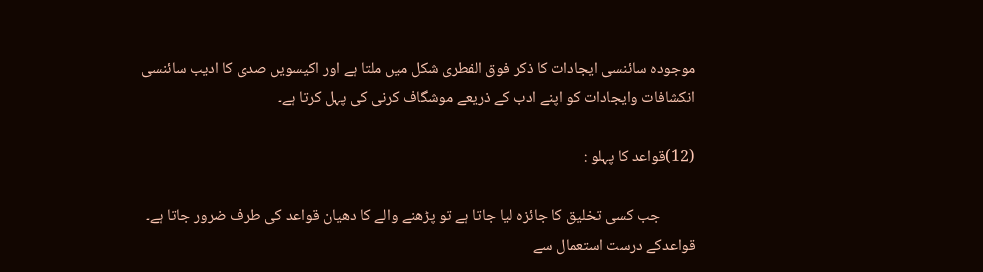موجودہ سائنسی ایجادات کا ذکر فوق الفطری شکل میں ملتا ہے اور اکیسویں صدی کا ادیب سائنسی انکشافات وایجادات کو اپنے ادب کے ذریعے موشگاف کرنی کی پہل کرتا ہے۔

(12)قواعد کا پہلو :

          جب کسی تخلیق کا جائزہ لیا جاتا ہے تو پڑھنے والے کا دھیان قواعد کی طرف ضرور جاتا ہے۔ قواعدکے درست استعمال سے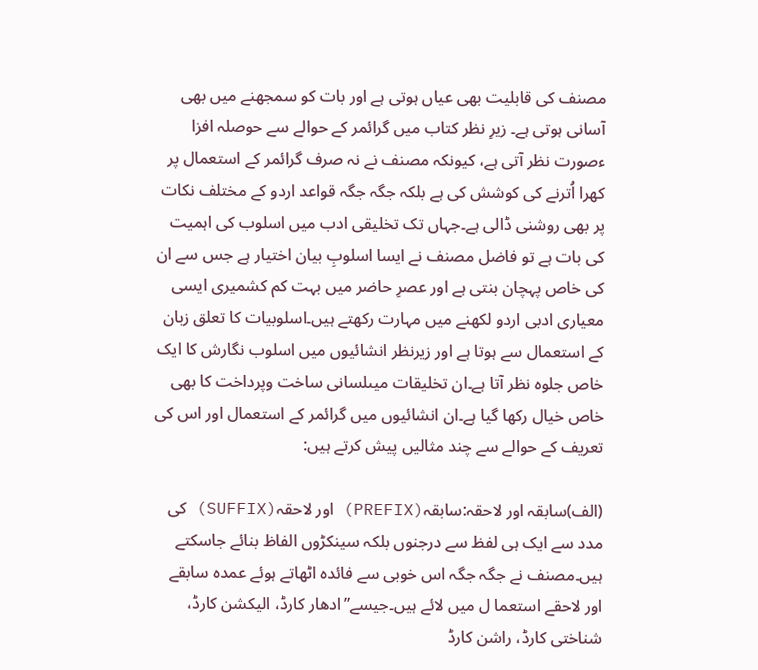مصنف کی قابلیت بھی عیاں ہوتی ہے اور بات کو سمجھنے میں بھی آسانی ہوتی ہے۔ زیرِ نظر کتاب میں گرائمر کے حوالے سے حوصلہ افزا ءصورت نظر آتی ہے، کیونکہ مصنف نے نہ صرف گرائمر کے استعمال پر کھرا اُترنے کی کوشش کی ہے بلکہ جگہ جگہ قواعد اردو کے مختلف نکات پر بھی روشنی ڈالی ہے۔جہاں تک تخلیقی ادب میں اسلوب کی اہمیت کی بات ہے تو فاضل مصنف نے ایسا اسلوبِ بیان اختیار ہے جس سے ان کی خاص پہچان بنتی ہے اور عصرِ حاضر میں بہت کم کشمیری ایسی معیاری ادبی اردو لکھنے میں مہارت رکھتے ہیں۔اسلوبیات کا تعلق زبان کے استعمال سے ہوتا ہے اور زیرنظر انشائیوں میں اسلوب نگارش کا ایک خاص جلوہ نظر آتا ہے۔ان تخلیقات میںلسانی ساخت وپرداخت کا بھی خاص خیال رکھا گیا ہے۔ان انشائیوں میں گرائمر کے استعمال اور اس کی تعریف کے حوالے سے چند مثالیں پیش کرتے ہیں:

(الف)سابقہ اور لاحقہ:سابقہ(PREFIX) اور لاحقہ(SUFFIX) کی مدد سے ایک ہی لفظ سے درجنوں بلکہ سینکڑوں الفاظ بنائے جاسکتے ہیں۔مصنف نے جگہ جگہ اس خوبی سے فائدہ اٹھاتے ہوئے عمدہ سابقے اور لاحقے استعما ل میں لائے ہیں۔جیسے”ادھار کارڈ، الیکشن کارڈ، شناختی کارڈ، راشن کارڈ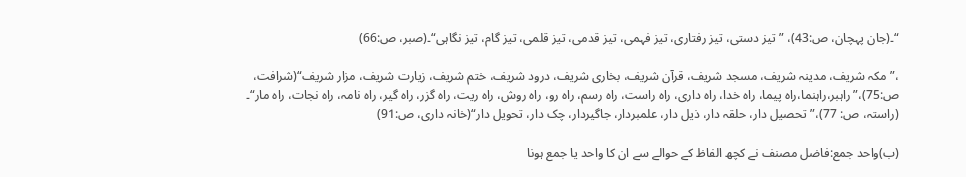“۔(جان پہچان، ص:43)، ” تیز دستی، تیز رفتاری، تیز فہمی، تیز قدمی، تیز قلمی، تیز گام، تیز نگاہی“۔(صبر، ص:66)

،”مکہ شریف، مدینہ شریف، مسجد شریف، قرآن شریف، بخاری شریف، درود شریف، ختم شریف، زیارت شریف، مزار شریف“(شرافت، ص:75)،”راہبر،راہنما،راہ پیما، راہ خدا، راہ داری، راہ راست، راہ رسم، راہ رو، راہ روش، راہ ریت، راہ گزر، راہ گیر، راہ نامہ، راہ نجات، راہ مار“۔ (راستہ، ص: 77)،”تحصیل دار، حلقہ دار، ذیل دار، علمبردار، جاگیردار، چک دار، تحویل دار“(خانہ داری، ص:91)

(ب)واحد جمع:فاضل مصنف نے کچھ الفاظ کے حوالے سے ان کا واحد یا جمع ہونا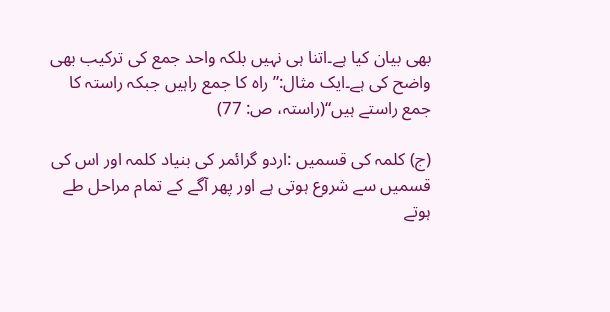بھی بیان کیا ہے۔اتنا ہی نہیں بلکہ واحد جمع کی ترکیب بھی واضح کی ہے۔ایک مثال:”راہ کا جمع راہیں جبکہ راستہ کا جمع راستے ہیں“(راستہ، ص: 77)

(ج) کلمہ کی قسمیں :اردو گرائمر کی بنیاد کلمہ اور اس کی قسمیں سے شروع ہوتی ہے اور پھر آگے کے تمام مراحل طے ہوتے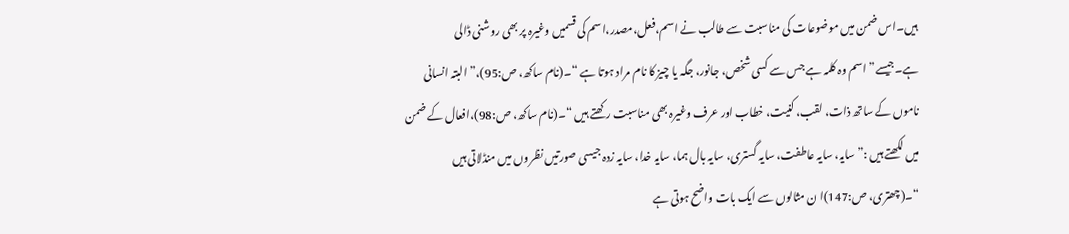ہیں۔اس ضمن میں موضوعات کی مناسبت سے طالب نے اسم،فعل،مصدر،اسم کی قسمیں وغیرہ پر بھی روشنی ڈالی ہے۔جیسے” اسم وہ کلمہ ہے جس سے کسی شخص، جانور، جگہ یا چیز کا نام مراد ہوتا ہے “۔(نام ساکھ، ص:95)،”البتہ انسانی ناموں کے ساتھ ذات، لقب، کنیت، خطاب اور عرف وغیرہ بھی مناسبت رکھتے ہیں “۔(نام ساکھ، ص:98)،افعال کے ضمن میں لکھتے ہیں :” سایہ، سایہ عاطفت، سایہ گستری، سایہ بال ہما، سایہ خدا، سایہ زدہ جیسی صورتیں نظروں میں منڈلاتی ہیں “۔(چھتری، ص:147)ا ن مثالوں سے ایک بات واضح ہوتی ہے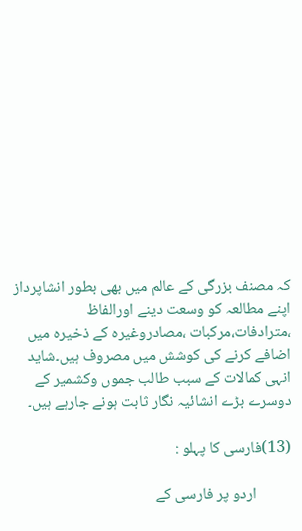کہ مصنف بزرگی کے عالم میں بھی بطور انشاپرداز اپنے مطالعہ کو وسعت دینے اورالفاظ ،مترادفات،مرکبات ،مصادروغیرہ کے ذخیرہ میں اضافے کرنے کی کوشش میں مصروف ہیں۔شاید انہی کمالات کے سبب طالب جموں وکشمیر کے دوسرے بڑے انشائیہ نگار ثابت ہونے جارہے ہیں۔

(13)فارسی کا پہلو :

          اردو پر فارسی کے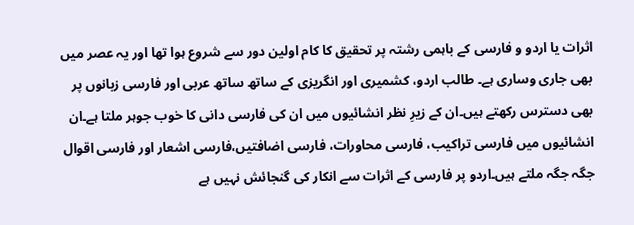اثرات یا اردو و فارسی کے باہمی رشتہ پر تحقیق کا کام اولین دور سے شروع ہوا تھا اور یہ عصر میں بھی جاری وساری ہے۔ طالب اردو، کشمیری اور انگریزی کے ساتھ ساتھ عربی اور فارسی زبانوں پر بھی دسترس رکھتے ہیں۔ان کے زیرِ نظر انشائیوں میں ان کی فارسی دانی کا خوب جوہر ملتا ہے۔ان انشائیوں میں فارسی تراکیب، فارسی محاورات، فارسی اضافتیں،فارسی اشعار اور فارسی اقوال جگہ جگہ ملتے ہیں۔اردو پر فارسی کے اثرات سے انکار کی گنجائش نہیں ہے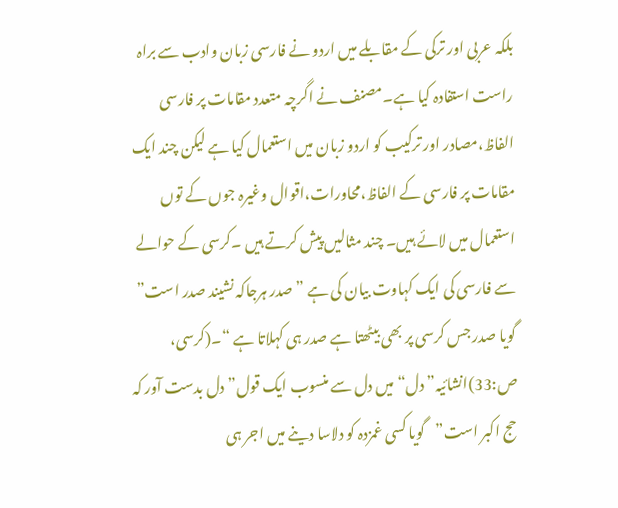بلکہ عربی اور ترکی کے مقابلے میں اردو نے فارسی زبان وادب سے براہ راست استفادہ کیا ہے۔مصنف نے اگرچہ متعدد مقامات پر فارسی الفاظ،مصادر اور ترکیب کو اردو زبان میں استعمال کیا ہے لیکن چند ایک مقامات پر فارسی کے الفاظ،محاورات،اقوال وغیرہ جوں کے توں استعمال میں لائے ہیں۔ چند مثالیں پیش کرتے ہیں ۔کرسی کے حوالے سے فارسی کی ایک کہاوت بیان کی ہے ”صدر ہرجاکہ نشیند صدر است” گویا صدر جس کرسی پر بھی بیٹھتا ہے صدر ہی کہلاتا ہے “۔(کرسی، ص:33)انشائیہ” دل“ میں دل سے منسوب ایک قول” دل بدست آور کہ حج اکبر است”گویا کسی غمزدہ کو دلاسا دینے میں اجر ہی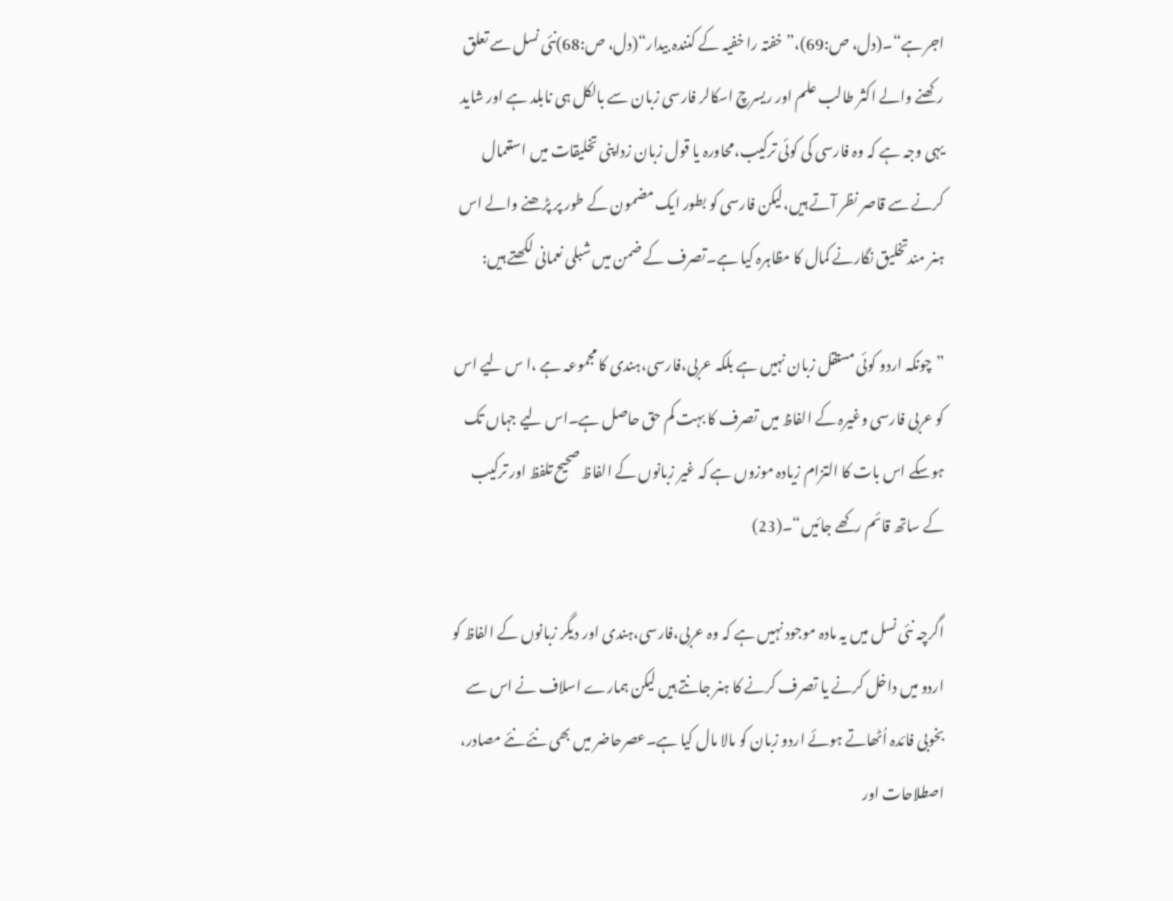اجر ہے“۔(دل، ص:69)،”خفتہ را خفیہ کے کنندہ بیدار“(دل، ص:68)نئی نسل سے تعلق رکھنے والے اکثر طالب علم اور ریسرچ اسکالر فارسی زبان سے بالکل ہی نابلد ہے اور شاید یہی وجہ ہے کہ وہ فارسی کی کوئی ترکیب،محاورہ یا قول زبان زداپنی تخلیقات میں استعمال کرنے سے قاصر نظر آتے ہیں،لیکن فارسی کو بطور ایک مضمون کے طور پر پڑھنے والے اس ہنر مندتخلیق نگارنے کمال کا مظاہرہ کیا ہے۔تصرف کے ضمن میں شبلی نعمانی لکھتے ہیں:

”چونکہ اردو کوئی مستقل زبان نہیں ہے بلکہ عربی،فارسی،ہندی کا مجموعہ ہے ،ا س لیے اس کو عربی فارسی وغیرہ کے الفاظ میں تصرف کا بہت کم حق حاصل ہے۔اس لیے جہاں تک ہوسکے اس بات کا التزام زیادہ موزوں ہے کہ غیر زبانوں کے الفاظ صحیح تلفظ اور ترکیب کے ساتھ قائم رکھے جائیں“۔(23)

اگرچہ نئی نسل میں یہ مادہ موجود نہیں ہے کہ وہ عربی،فارسی،ہندی اور دیگر زبانوں کے الفاظ کو اردو میں داخل کرنے یا تصرف کرنے کا ہنر جانتے ہیں لیکن ہمارے اسلاف نے اس سے بخوبی فائدہ اُٹھاتے ہوئے اردو زبان کو مالا مال کیا ہے۔عصرحاضر میں بھی نئے نئے مصادر، اصطلاحات اور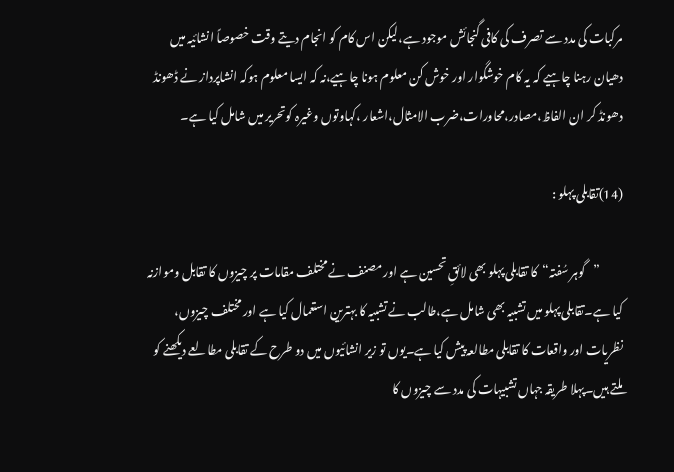مرکبات کی مدد سے تصرف کی کافی گنجائش موجود ہے،لیکن اس کام کو انجام دیتے وقت خصوصاً انشائیہ میں دھیان رہنا چاہیے کہ یہ کام خوشگوار اور خوش کن معلوم ہونا چاہیے،نہ کہ ایسا معلوم ہوکہ انشاپرداز نے ڈھونڈ دھونڈ کر ان الفاظ،مصادر،محاورات،ضرب الامثال،اشعار ،کہاوتوں وغیرہ کوتحریر میں شامل کیا ہے۔

(14)تقابلی پہلو :

          ”گوہر سُفتہ“کا تقابلی پہلو بھی لائقِ تحسین ہے اور مصنف نے مختلف مقامات پر چیزوں کا تقابل وموازنہ کیا ہے۔تقابلی پہلو میں تشبیہ بھی شامل ہے،طالب نے تشبیہ کا بہترین استعمال کیا ہے اور مختلف چیزوں، نظریات اور واقعات کا تقابلی مطالعہ پیش کیا ہے۔یوں تو زیر انشائیوں میں دو طرح کے تقابلی مطالعے دیکھنے کو ملتے ہیں۔پہلا طریقہ جہاں تشبیہات کی مدد سے چیزوں کا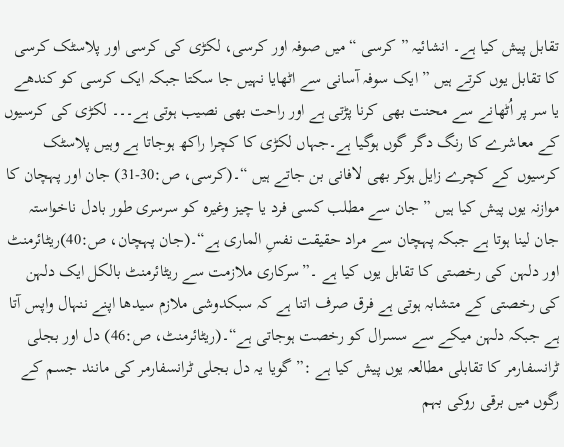تقابل پیش کیا ہے۔ انشائیہ ”کرسی “میں صوفہ اور کرسی، لکڑی کی کرسی اور پلاسٹک کرسی کا تقابل یوں کرتے ہیں ”ایک سوفہ آسانی سے اٹھایا نہیں جا سکتا جبکہ ایک کرسی کو کندھے یا سر پر اُٹھانے سے محنت بھی کرنا پڑتی ہے اور راحت بھی نصیب ہوتی ہے۔۔۔ لکڑی کی کرسیوں کے معاشرے کا رنگ دگر گوں ہوگیا ہے۔جہاں لکڑی کا کچرا راکھ ہوجاتا ہے وہیں پلاسٹک کرسیوں کے کچرے زایل ہوکر بھی لافانی بن جاتے ہیں “۔(کرسی، ص:30-31) جان اور پہچان کا موازنہ یوں پیش کیا ہیں ” جان سے مطلب کسی فرد یا چیز وغیرہ کو سرسری طور بادل ناخواستہ جان لینا ہوتا ہے جبکہ پہچان سے مراد حقیقت نفسِ الماری ہے“۔(جان پہچان، ص:40)ریٹائرمنٹ اور دلہن کی رخصتی کا تقابل یوں کیا ہے ۔”سرکاری ملازمت سے ریٹائرمنٹ بالکل ایک دلہن کی رخصتی کے متشابہ ہوتی ہے فرق صرف اتنا ہے کہ سبکدوشی ملازم سیدھا اپنے ننہال واپس آتا ہے جبکہ دلہن میکے سے سسرال کو رخصت ہوجاتی ہے“۔(ریٹائرمنٹ، ص:46) دل اور بجلی ٹرانسفارمر کا تقابلی مطالعہ یوں پیش کیا ہے :” گویا یہ دل بجلی ٹرانسفارمر کی مانند جسم کے رگوں میں برقی روکی بہم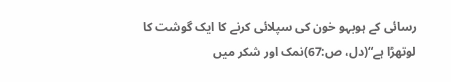رسائی کے ہوبہو خون کی سپلائی کرنے کا ایک گوشت کا لوتھڑا ہے“(دل، ص:67)نمک اور شکر میں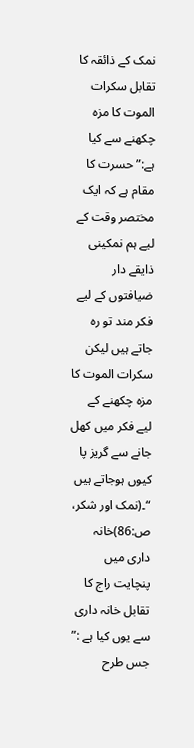نمک کے ذائقہ کا تقابل سکرات الموت کا مزہ چکھنے سے کیا ہے:” حسرت کا مقام ہے کہ ایک مختصر وقت کے لیے ہم نمکینی ذایقے دار ضیافتوں کے لیے فکر مند تو رہ جاتے ہیں لیکن سکرات الموت کا مزہ چکھنے کے لیے فکر میں کھل جانے سے گریز پا کیوں ہوجاتے ہیں “۔(نمک اور شکر، ص:86)خانہ داری میں پنچایت راج کا تقابل خانہ داری سے یوں کیا ہے :” جس طرح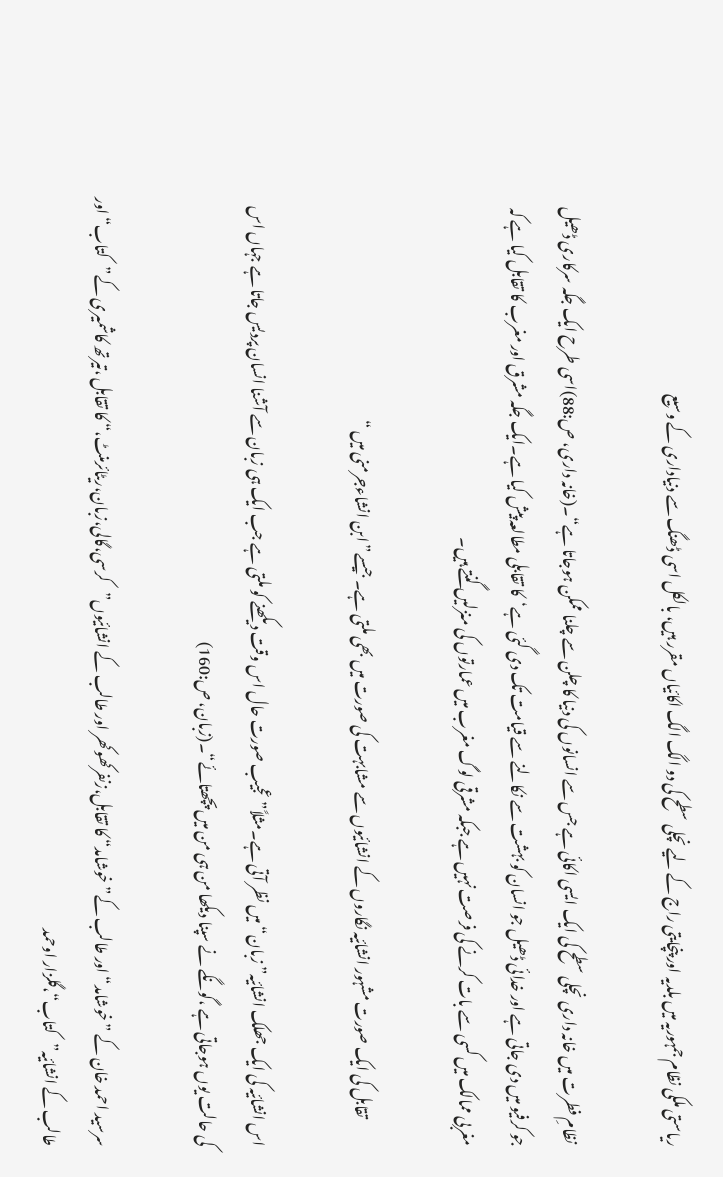ریاستی ملکی نظام جمہوریہ میں بلدیہ اور پنچایتی راج کے لیے نچلی سطح کی دو الگ الگ اکائیاں مقرر ہیں، بالکل اسی ڈھنگ سے دنیاداری کے وسیع

 نظامِ فطرت میں خانہ داری نچلی سطح کی ایک ایسی اکائی ہے جس سے انسانوں کی دنیا کا چلن سے چلنا ممکن ہوجاتا ہے“۔(خانہ داری، ص:88)اسی طرح ایک جگہ سرکاری ڈھیل جو کرفیو میں دی جاتی ہے اور خدائی ڈھیل جو انسان کو بہشت سے نکالنے سے قیامت تک دی گئی ہے‘کا تقابلی مطالعہ پیش کیا ہے۔ایک جگہ مشرق اور مغرب کا تقابل کیا ہے کہ مغربی ممالک میں کسی سے بات کرنے کی فرصت نہیں ہے جبکہ مشرقی لوگ مغرب میں عمارتوں کی منزلیں گنتے ہیں۔

          تقابل کی ایک صورت مشہور انشائیہ نگاروں کے انشائیوں سے مشابہت کی صورت میں بھی ملتی ہے۔ جیسے”ابن انشاءجرمنی میں “

اس انشائیہ کی ایک جھلک انشائیہ” زبان“ میں نظر آتی ہے۔مثلاً” عجیب صورت حال اس وقت دیکھنے کو ملتی ہے جب ایک ہی زبان سے آشنا انسان پردیس جاتا ہے جہاں اس کی حالت یوں ہوجاتی ہے ،گونگے نے سپنا دیکھا من ہی من میں پچھتائے“۔(زبان، ص:160)

سرسید احمد خان کے ”خوشامد“ اور طالب کے” خوشامد“ کا تقابل،زنفرکھوکھر اور طالب کے انشائیوں”کرسی،گالی،زبان،ریٹائرمنٹ،“ کا تقابل ،تیرتھ کاشمیری کے”کتاب“اور طالب کے انشائیہ”کتاب“،گلزار اوحمد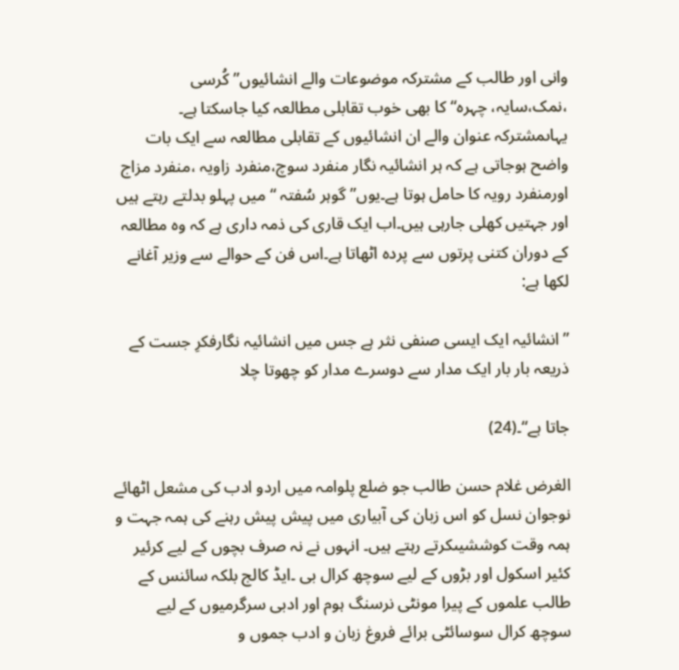وانی اور طالب کے مشترکہ موضوعات والے انشائیوں”کُرسی ،نمک،سایہ، چہرہ“کا بھی خوب تقابلی مطالعہ کیا جاسکتا ہے۔ یہاںمشترکہ عنوان والے ان انشائیوں کے تقابلی مطالعہ سے ایک بات واضح ہوجاتی ہے کہ ہر انشائیہ نگار منفرد سوچ،منفرد زاویہ ،منفرد مزاج اورمنفرد رویہ کا حامل ہوتا ہے۔یوں”گوہر سُفتہ “میں پہلو بدلتے رہتے ہیں اور جہتیں کھلی جارہی ہیں۔اب ایک قاری کی ذمہ داری ہے کہ وہ مطالعہ کے دوران کتنی پرتوں سے پردہ اٹھاتا ہے۔اس فن کے حوالے سے وزیر آغانے لکھا ہے:

”انشائیہ ایک ایسی صنفی نثر ہے جس میں انشائیہ نگارفکرِ جست کے ذریعہ بار بار ایک مدار سے دوسرے مدار کو چھوتا چلا

جاتا ہے“۔(24)

الغرض غلام حسن طالب جو ضلع پلوامہ میں اردو ادب کی مشعل اٹھائے نوجوان نسل کو اس زبان کی آبیاری میں پیش پیش رہنے کی ہمہ جہت و ہمہ وقت کوششیںکرتے رہتے ہیں۔ انہوں نے نہ صرف بچوں کے لیے کرئیر کئیر اسکول اور بڑوں کے لیے سوچھ کرال بی ۔ایڈ کالج بلکہ سائنس کے طالب علموں کے پیرا مونٹی نرسنگ ہوم اور ادبی سرگرمیوں کے لیے سوچھ کرال سوسائٹی برائے فروغ زبان و ادب جموں و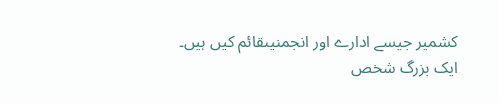کشمیر جیسے ادارے اور انجمنیںقائم کیں ہیں۔ ایک بزرگ شخص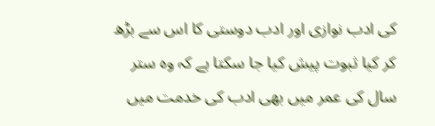کی ادب نوازی اور ادب دوستی کا اس سے بڑھ کر کیا ثبوت پیش کیا جا سکتا ہے کہ وہ ستر سال کی عمر میں بھی ادب کی خدمت میں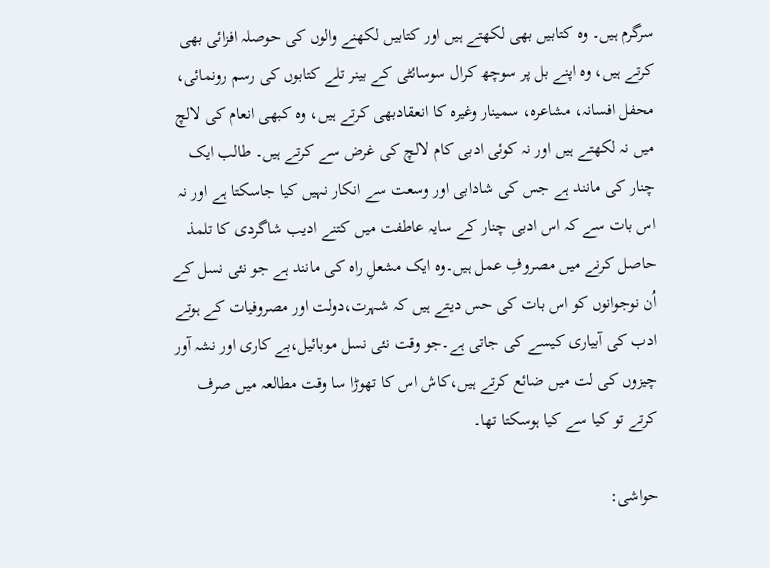سرگرم ہیں۔ وہ کتابیں بھی لکھتے ہیں اور کتابیں لکھنے والوں کی حوصلہ افزائی بھی کرتے ہیں، وہ اپنے بل پر سوچھ کرال سوسائٹی کے بینر تلے کتابوں کی رسم رونمائی، محفل افسانہ، مشاعرہ، سمینار وغیرہ کا انعقادبھی کرتے ہیں، وہ کبھی انعام کی لالچ میں نہ لکھتے ہیں اور نہ کوئی ادبی کام لالچ کی غرض سے کرتے ہیں۔ طالب ایک چنار کی مانند ہے جس کی شادابی اور وسعت سے انکار نہیں کیا جاسکتا ہے اور نہ اس بات سے کہ اس ادبی چنار کے سایہ عاطفت میں کتنے ادیب شاگردی کا تلمذ حاصل کرنے میں مصروفِ عمل ہیں۔وہ ایک مشعلِ راہ کی مانند ہے جو نئی نسل کے اُن نوجوانوں کو اس بات کی حس دیتے ہیں کہ شہرت،دولت اور مصروفیات کے ہوتے ادب کی آبیاری کیسے کی جاتی ہے۔جو وقت نئی نسل موبائیل،بے کاری اور نشہ آور چیزوں کی لت میں ضائع کرتے ہیں،کاش اس کا تھوڑا سا وقت مطالعہ میں صرف کرتے تو کیا سے کیا ہوسکتا تھا۔

حواشی: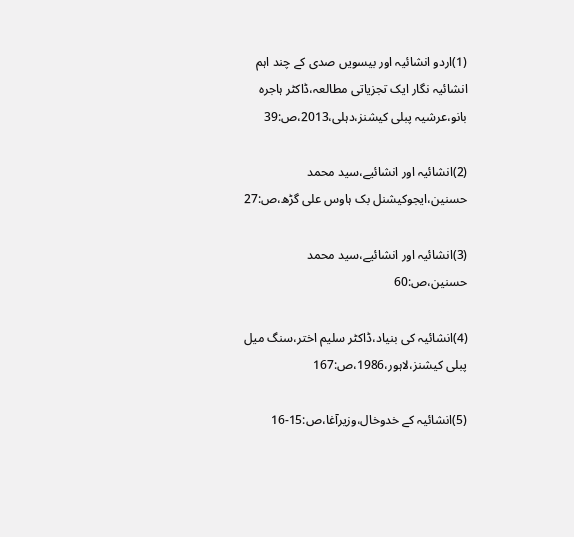(1)اردو انشائیہ اور بیسویں صدی کے چند اہم انشائیہ نگار ایک تجزیاتی مطالعہ،ڈاکٹر ہاجرہ بانو،عرشیہ پبلی کیشنز،دہلی،2013،ص:39

(2)انشائیہ اور انشائیے،سید محمد حسنین،ایجوکیشنل بک ہاوس علی گڑھ،ص:27

(3)انشائیہ اور انشائیے،سید محمد حسنین،ص:60

(4)انشائیہ کی بنیاد،ڈاکٹر سلیم اختر،سنگ میل پبلی کیشنز،لاہور،1986،ص:167

(5)انشائیہ کے خدوخال،وزیرآغا،ص:15-16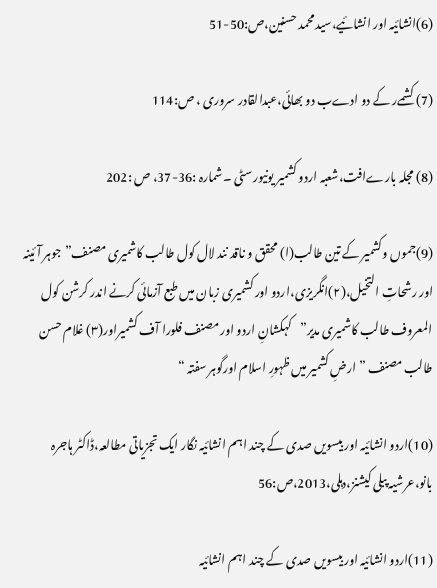(6)انشائیہ اور انشائیے،سید محمد حسنین،ص:50-51

(7) کشمےر کے دو ادےب دو بھائی،عبدالقادر سروری ، ص:114

(8) مجلہ بارےافت،شعبہ اردو کشمیر یونیورسٹی ۔شمارہ :36-37، ص :202

(9)جموں وکشمیر کے تین طالب(ا) محقق و ناقد نند لال کول طالب کاشمیری مصنف”جوہر آئینہ اور رشحاتِ التخیل،(۲)انگریزی،اردو اور کشمیری زبان میں طبع آزمائی کرنے اندر کرشن کول المعروف طالب کاشمیری مدیر”کہکشانِ اردو اور مصنف فلورا آف کشمیراور(۳) غلام حسن طالب مصنف ” ارضِ کشمیر میں ظہورِ اسلام اورگوہر سفتہ “

(10)اردو انشائیہ اور بیسویں صدی کے چند اہم انشائیہ نگار ایک تجزیاتی مطالعہ،ڈاکٹر ہاجرہ بانو،عرشیہ پبلی کیشنز،دہلی،2013،ص:56

(11)اردو انشائیہ اور بیسویں صدی کے چند اہم انشائیہ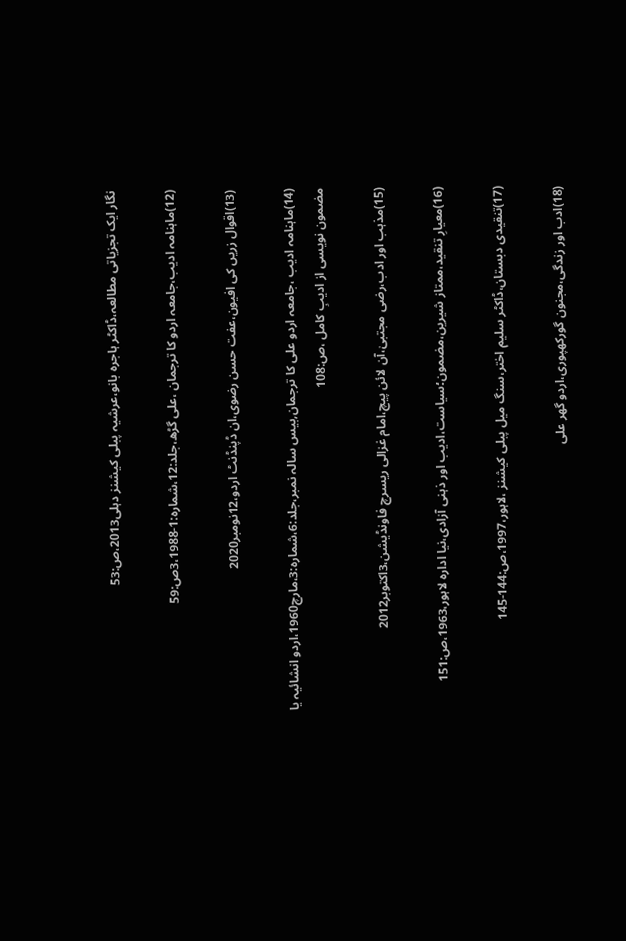نگار ایک تجزیاتی مطالعہ،ڈاکٹر ہاجرہ بانو،عرشیہ پبلی کیشنز دہلی2013،ص:53

(12)ماہنامہ ادیب،جامعہ اردو کا ترجمان ،علی گڑھ،جلد:12،شمارہ:1-3،1988ص:59

(13)اقوال زریں کی افیون،عفت حسن رضوی،ان ڈپنڈنٹ اردو،12نومبر2020

(14)ماہنامہ ادیب ،جامعہ اردو علی کا ترجمان,بیس سالہ نمبر،جلد:6،شمارہ:3،مارچ1960،اردو انشائیہ یا مضمون نویسی از ادیبِ کامل ،ص:108

(15)مذہب اور ادب،رضی مجتبیٰ،آن لائن پیچ،امام غزالی ریسرچ فاونڈیشن،3اکتوبر2012

(16)معیارِ تنقید،ممتاز شیرین،مضمون؛سیاست،ادیب اور ذہنی آزادی،نیا ادارہ لاہور،1963،ص:151

(17)تنقیدی دبستان،ڈاکٹر سلیم اختر،سنگ میل پبلی کیشنز ،لاہور،1997،ص:144-145

(18)ادب اور زندگی،مجنون گورکھپوری،اردو گھر علی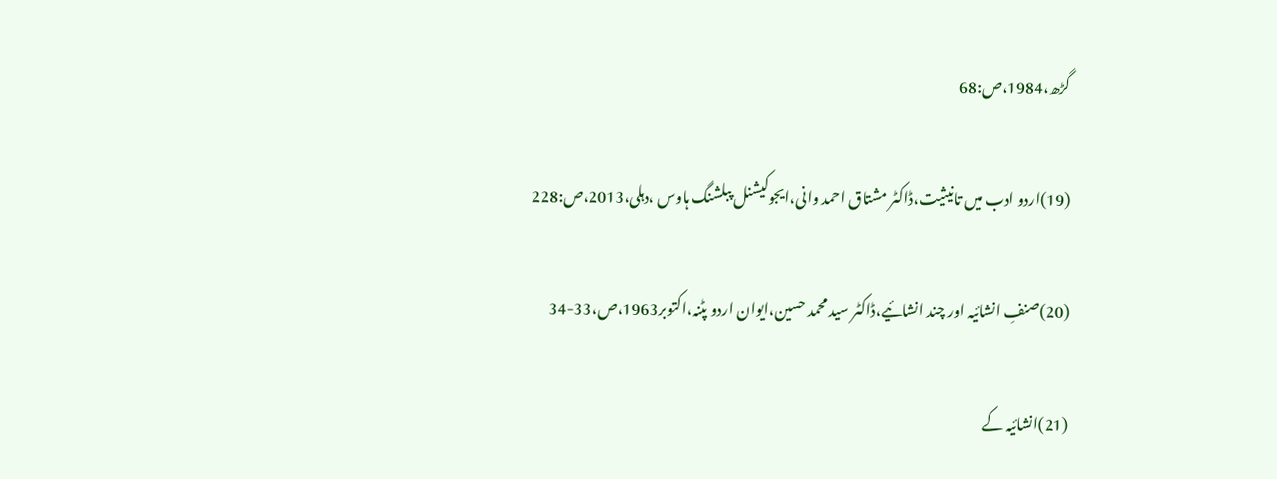گڑھ،1984،ص:68

(19)اردو ادب میں تانیثیت،ڈاکٹر مشتاق احمد وانی،ایجوکیشنل پبلشنگ ہاوس ،دہلی،2013،ص:228

(20)صنفِ انشائیہ اور چند انشائیے،ڈاکٹر سید محمد حسین،ایوان اردو پٹنہ،اکتوبر1963،ص،33-34

(21)انشائیہ کے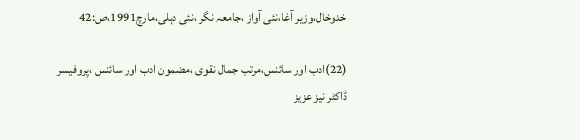خدوخال،وزیر آغا،نئی آواز ،جامعہ نگر ،نئی دہلی،مارچ1991،ص:42

(22)ادب اور سائنس،مرتب جمال نقوی ،مضمون ادب اور سائنس ،پروفیسر ڈاکٹر نیز عزیز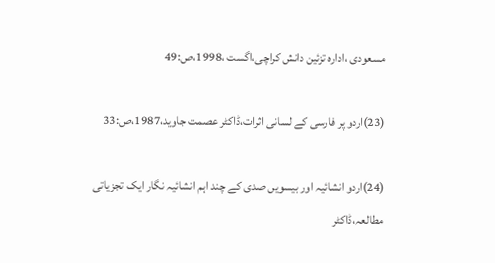مسعودی ،ادارہ تزئین دانش کراچی،اگست ،1998،ص:49

(23)اردو پر فارسی کے لسانی اثرات،ڈاکٹر عصمت جاوید،1987،ص:33

(24)اردو انشائیہ اور بیسویں صدی کے چند اہم انشائیہ نگار ایک تجزیاتی مطالعہ،ڈاکٹر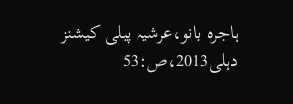ہاجرہ بانو،عرشیہ پبلی کیشنز دہلی2013،ص:53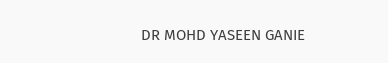DR MOHD YASEEN GANIE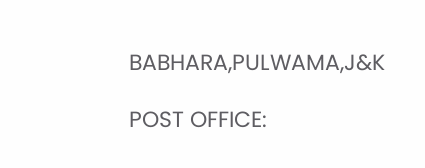BABHARA,PULWAMA,J&K

POST OFFICE: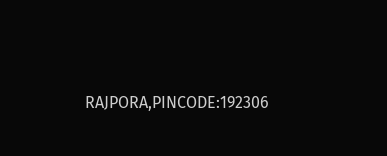RAJPORA,PINCODE:192306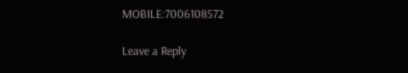MOBILE:7006108572

Leave a Reply